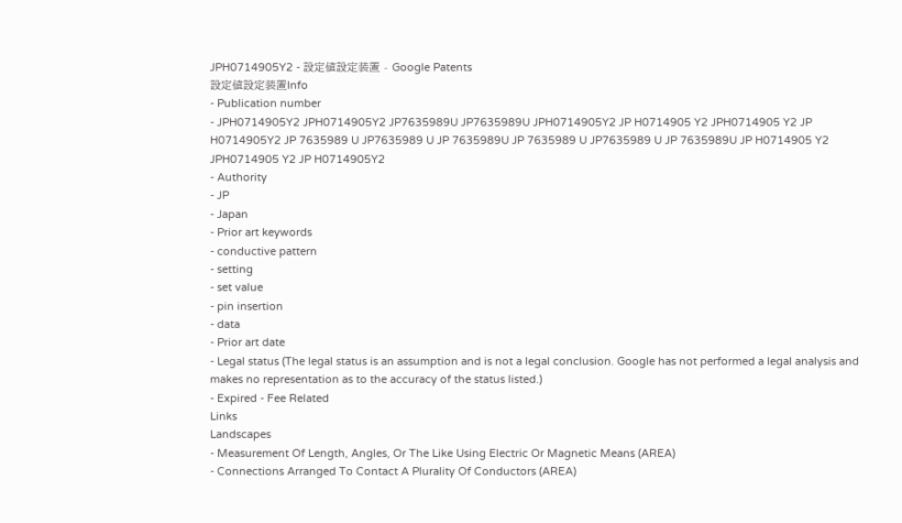JPH0714905Y2 - 設定値設定装置 - Google Patents
設定値設定装置Info
- Publication number
- JPH0714905Y2 JPH0714905Y2 JP7635989U JP7635989U JPH0714905Y2 JP H0714905 Y2 JPH0714905 Y2 JP H0714905Y2 JP 7635989 U JP7635989 U JP 7635989U JP 7635989 U JP7635989 U JP 7635989U JP H0714905 Y2 JPH0714905 Y2 JP H0714905Y2
- Authority
- JP
- Japan
- Prior art keywords
- conductive pattern
- setting
- set value
- pin insertion
- data
- Prior art date
- Legal status (The legal status is an assumption and is not a legal conclusion. Google has not performed a legal analysis and makes no representation as to the accuracy of the status listed.)
- Expired - Fee Related
Links
Landscapes
- Measurement Of Length, Angles, Or The Like Using Electric Or Magnetic Means (AREA)
- Connections Arranged To Contact A Plurality Of Conductors (AREA)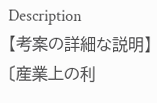Description
【考案の詳細な説明】 〔産業上の利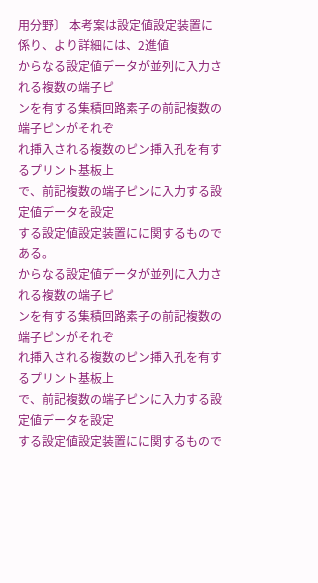用分野〕 本考案は設定値設定装置に係り、より詳細には、2進値
からなる設定値データが並列に入力される複数の端子ピ
ンを有する集積回路素子の前記複数の端子ピンがそれぞ
れ挿入される複数のピン挿入孔を有するプリント基板上
で、前記複数の端子ピンに入力する設定値データを設定
する設定値設定装置にに関するものである。
からなる設定値データが並列に入力される複数の端子ピ
ンを有する集積回路素子の前記複数の端子ピンがそれぞ
れ挿入される複数のピン挿入孔を有するプリント基板上
で、前記複数の端子ピンに入力する設定値データを設定
する設定値設定装置にに関するもので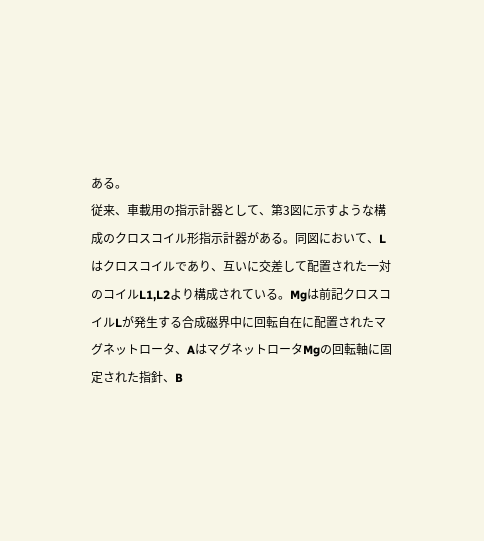ある。
従来、車載用の指示計器として、第3図に示すような構
成のクロスコイル形指示計器がある。同図において、L
はクロスコイルであり、互いに交差して配置された一対
のコイルL1,L2より構成されている。Mgは前記クロスコ
イルLが発生する合成磁界中に回転自在に配置されたマ
グネットロータ、AはマグネットロータMgの回転軸に固
定された指針、B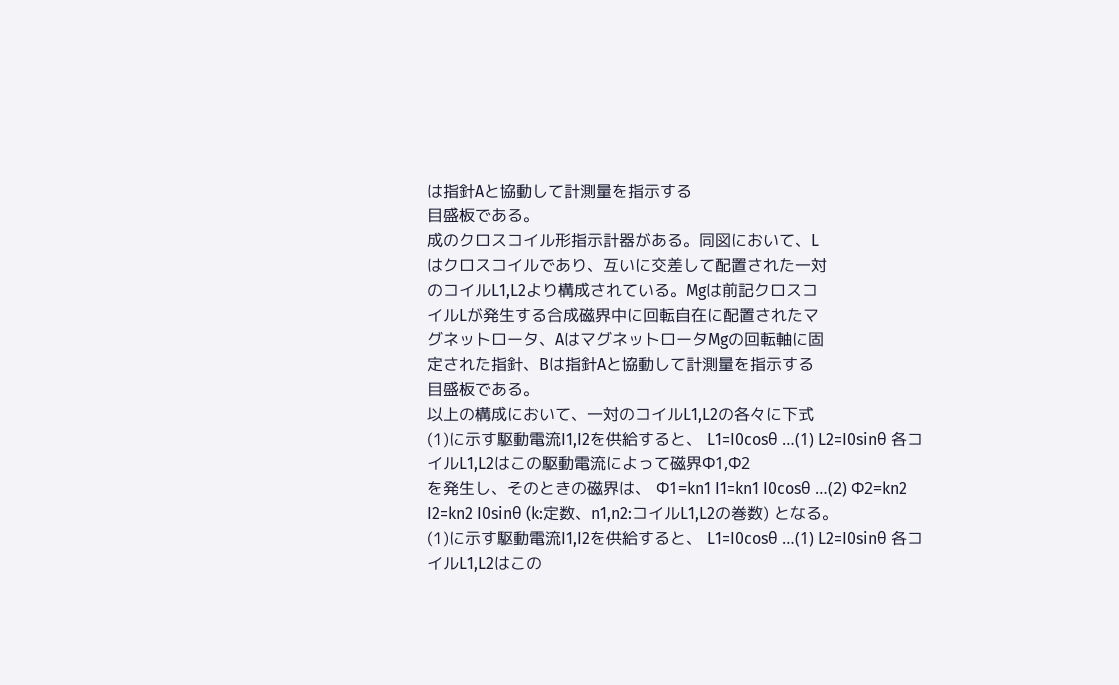は指針Aと協動して計測量を指示する
目盛板である。
成のクロスコイル形指示計器がある。同図において、L
はクロスコイルであり、互いに交差して配置された一対
のコイルL1,L2より構成されている。Mgは前記クロスコ
イルLが発生する合成磁界中に回転自在に配置されたマ
グネットロータ、AはマグネットロータMgの回転軸に固
定された指針、Bは指針Aと協動して計測量を指示する
目盛板である。
以上の構成において、一対のコイルL1,L2の各々に下式
(1)に示す駆動電流I1,I2を供給すると、 L1=I0cosθ …(1) L2=I0sinθ 各コイルL1,L2はこの駆動電流によって磁界Φ1,Φ2
を発生し、そのときの磁界は、 Φ1=kn1 I1=kn1 I0cosθ …(2) Φ2=kn2 I2=kn2 I0sinθ (k:定数、n1,n2:コイルL1,L2の巻数) となる。
(1)に示す駆動電流I1,I2を供給すると、 L1=I0cosθ …(1) L2=I0sinθ 各コイルL1,L2はこの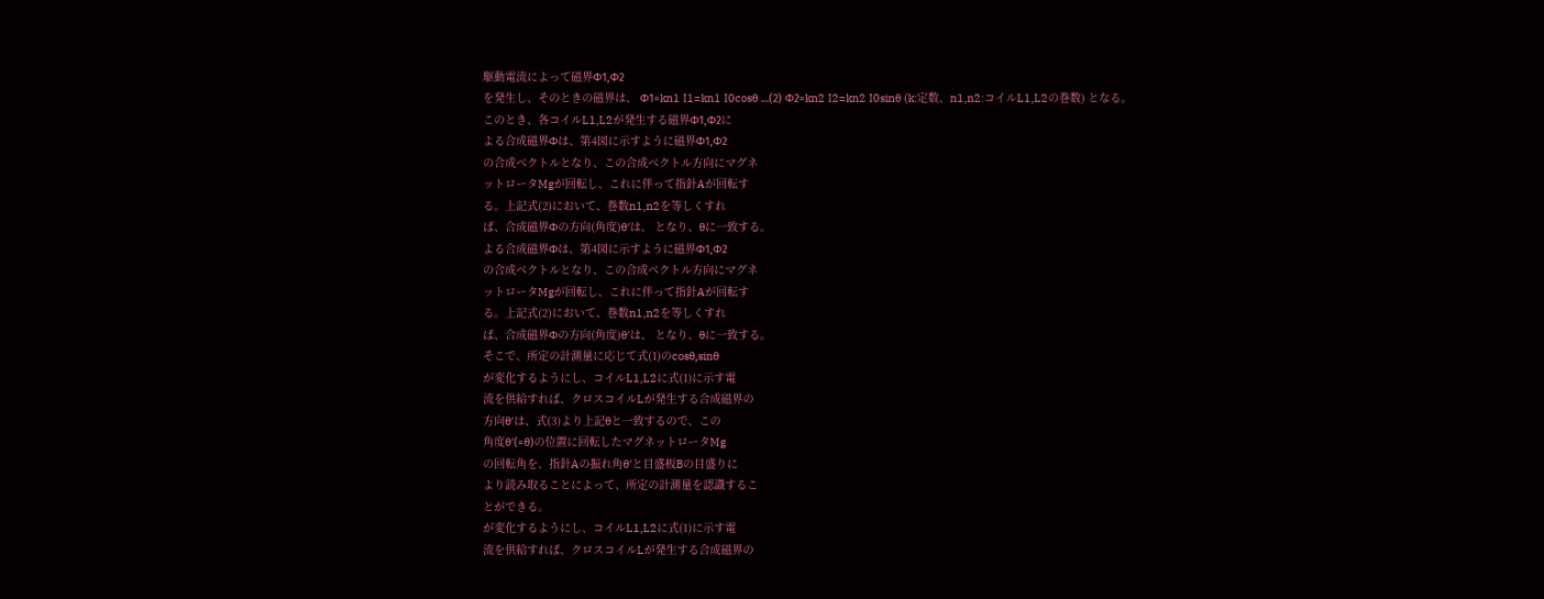駆動電流によって磁界Φ1,Φ2
を発生し、そのときの磁界は、 Φ1=kn1 I1=kn1 I0cosθ …(2) Φ2=kn2 I2=kn2 I0sinθ (k:定数、n1,n2:コイルL1,L2の巻数) となる。
このとき、各コイルL1,L2が発生する磁界Φ1,Φ2に
よる合成磁界Φは、第4図に示すように磁界Φ1,Φ2
の合成ベクトルとなり、この合成ベクトル方向にマグネ
ットロータMgが回転し、これに伴って指針Aが回転す
る。上記式(2)において、巻数n1,n2を等しくすれ
ば、合成磁界Φの方向(角度)θ′は、 となり、θに一致する。
よる合成磁界Φは、第4図に示すように磁界Φ1,Φ2
の合成ベクトルとなり、この合成ベクトル方向にマグネ
ットロータMgが回転し、これに伴って指針Aが回転す
る。上記式(2)において、巻数n1,n2を等しくすれ
ば、合成磁界Φの方向(角度)θ′は、 となり、θに一致する。
そこで、所定の計測量に応じて式(1)のcosθ,sinθ
が変化するようにし、コイルL1,L2に式(1)に示す電
流を供給すれば、クロスコイルLが発生する合成磁界の
方向θ′は、式(3)より上記θと一致するので、この
角度θ′(=θ)の位置に回転したマグネットロータMg
の回転角を、指針Aの振れ角θ′と目盛板Bの目盛りに
より読み取ることによって、所定の計測量を認識するこ
とができる。
が変化するようにし、コイルL1,L2に式(1)に示す電
流を供給すれば、クロスコイルLが発生する合成磁界の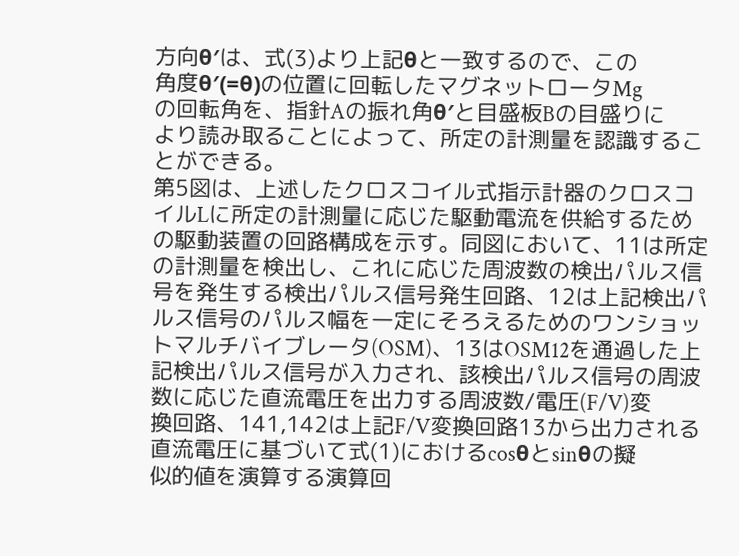方向θ′は、式(3)より上記θと一致するので、この
角度θ′(=θ)の位置に回転したマグネットロータMg
の回転角を、指針Aの振れ角θ′と目盛板Bの目盛りに
より読み取ることによって、所定の計測量を認識するこ
とができる。
第5図は、上述したクロスコイル式指示計器のクロスコ
イルLに所定の計測量に応じた駆動電流を供給するため
の駆動装置の回路構成を示す。同図において、11は所定
の計測量を検出し、これに応じた周波数の検出パルス信
号を発生する検出パルス信号発生回路、12は上記検出パ
ルス信号のパルス幅を一定にそろえるためのワンショッ
トマルチバイブレータ(OSM)、13はOSM12を通過した上
記検出パルス信号が入力され、該検出パルス信号の周波
数に応じた直流電圧を出力する周波数/電圧(F/V)変
換回路、141,142は上記F/V変換回路13から出力される
直流電圧に基づいて式(1)におけるcosθとsinθの擬
似的値を演算する演算回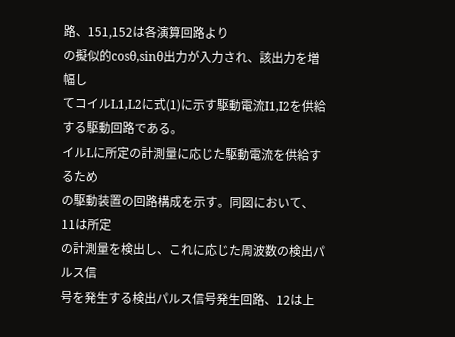路、151,152は各演算回路より
の擬似的cosθ,sinθ出力が入力され、該出力を増幅し
てコイルL1,L2に式(1)に示す駆動電流I1,I2を供給
する駆動回路である。
イルLに所定の計測量に応じた駆動電流を供給するため
の駆動装置の回路構成を示す。同図において、11は所定
の計測量を検出し、これに応じた周波数の検出パルス信
号を発生する検出パルス信号発生回路、12は上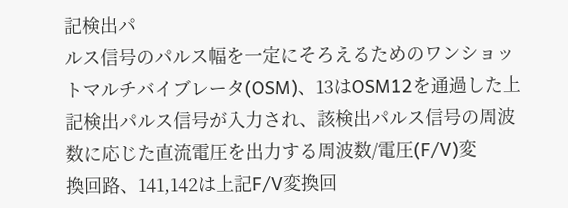記検出パ
ルス信号のパルス幅を一定にそろえるためのワンショッ
トマルチバイブレータ(OSM)、13はOSM12を通過した上
記検出パルス信号が入力され、該検出パルス信号の周波
数に応じた直流電圧を出力する周波数/電圧(F/V)変
換回路、141,142は上記F/V変換回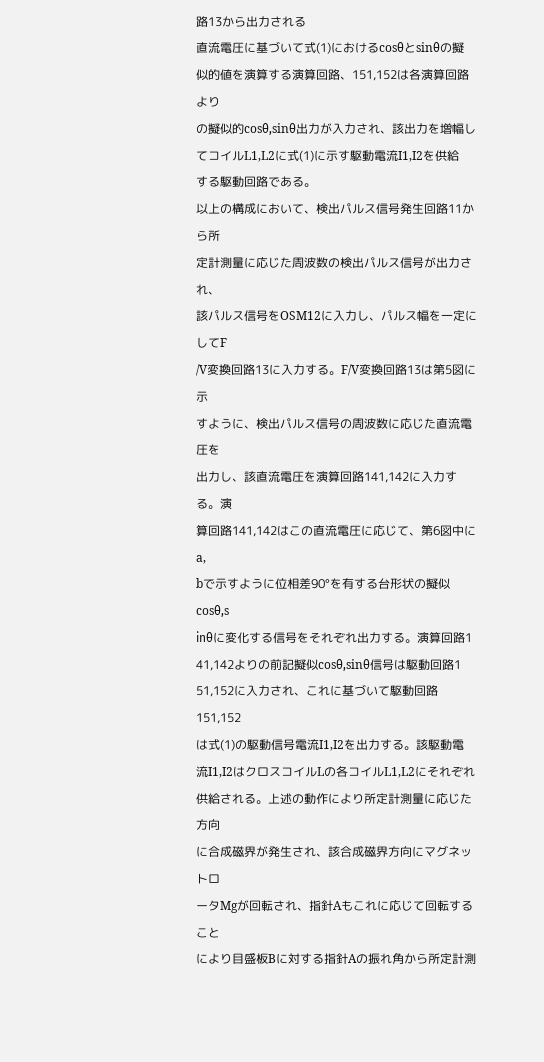路13から出力される
直流電圧に基づいて式(1)におけるcosθとsinθの擬
似的値を演算する演算回路、151,152は各演算回路より
の擬似的cosθ,sinθ出力が入力され、該出力を増幅し
てコイルL1,L2に式(1)に示す駆動電流I1,I2を供給
する駆動回路である。
以上の構成において、検出パルス信号発生回路11から所
定計測量に応じた周波数の検出パルス信号が出力され、
該パルス信号をOSM12に入力し、パルス幅を一定にしてF
/V変換回路13に入力する。F/V変換回路13は第5図に示
すように、検出パルス信号の周波数に応じた直流電圧を
出力し、該直流電圧を演算回路141,142に入力する。演
算回路141,142はこの直流電圧に応じて、第6図中にa,
bで示すように位相差90°を有する台形状の擬似cosθ,s
inθに変化する信号をそれぞれ出力する。演算回路1
41,142よりの前記擬似cosθ,sinθ信号は駆動回路1
51,152に入力され、これに基づいて駆動回路151,152
は式(1)の駆動信号電流I1,I2を出力する。該駆動電
流I1,I2はクロスコイルLの各コイルL1,L2にそれぞれ
供給される。上述の動作により所定計測量に応じた方向
に合成磁界が発生され、該合成磁界方向にマグネットロ
ータMgが回転され、指針Aもこれに応じて回転すること
により目盛板Bに対する指針Aの振れ角から所定計測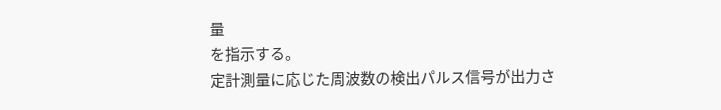量
を指示する。
定計測量に応じた周波数の検出パルス信号が出力さ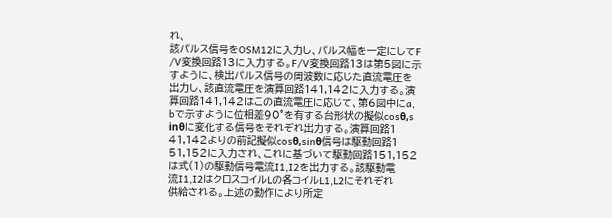れ、
該パルス信号をOSM12に入力し、パルス幅を一定にしてF
/V変換回路13に入力する。F/V変換回路13は第5図に示
すように、検出パルス信号の周波数に応じた直流電圧を
出力し、該直流電圧を演算回路141,142に入力する。演
算回路141,142はこの直流電圧に応じて、第6図中にa,
bで示すように位相差90°を有する台形状の擬似cosθ,s
inθに変化する信号をそれぞれ出力する。演算回路1
41,142よりの前記擬似cosθ,sinθ信号は駆動回路1
51,152に入力され、これに基づいて駆動回路151,152
は式(1)の駆動信号電流I1,I2を出力する。該駆動電
流I1,I2はクロスコイルLの各コイルL1,L2にそれぞれ
供給される。上述の動作により所定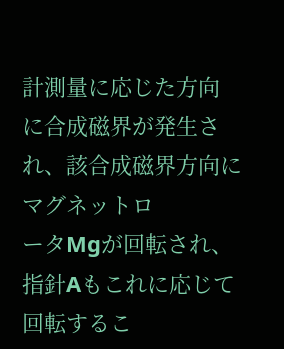計測量に応じた方向
に合成磁界が発生され、該合成磁界方向にマグネットロ
ータMgが回転され、指針Aもこれに応じて回転するこ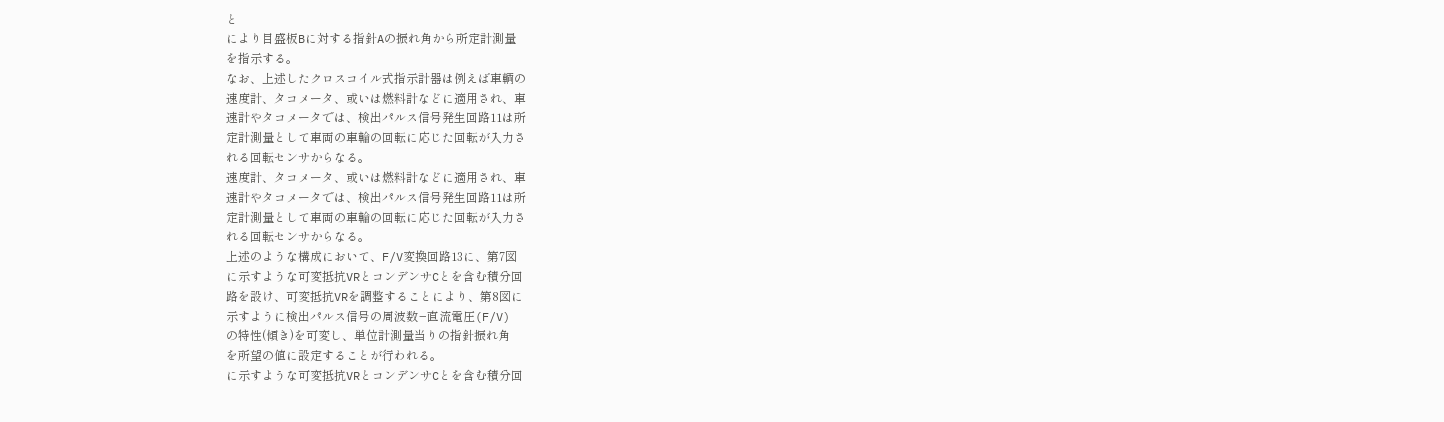と
により目盛板Bに対する指針Aの振れ角から所定計測量
を指示する。
なお、上述したクロスコイル式指示計器は例えば車輌の
速度計、タコメータ、或いは燃料計などに適用され、車
速計やタコメータでは、検出パルス信号発生回路11は所
定計測量として車両の車輪の回転に応じた回転が入力さ
れる回転センサからなる。
速度計、タコメータ、或いは燃料計などに適用され、車
速計やタコメータでは、検出パルス信号発生回路11は所
定計測量として車両の車輪の回転に応じた回転が入力さ
れる回転センサからなる。
上述のような構成において、F/V変換回路13に、第7図
に示すような可変抵抗VRとコンデンサCとを含む積分回
路を設け、可変抵抗VRを調整することにより、第8図に
示すように検出パルス信号の周波数−直流電圧(F/V)
の特性(傾き)を可変し、単位計測量当りの指針振れ角
を所望の値に設定することが行われる。
に示すような可変抵抗VRとコンデンサCとを含む積分回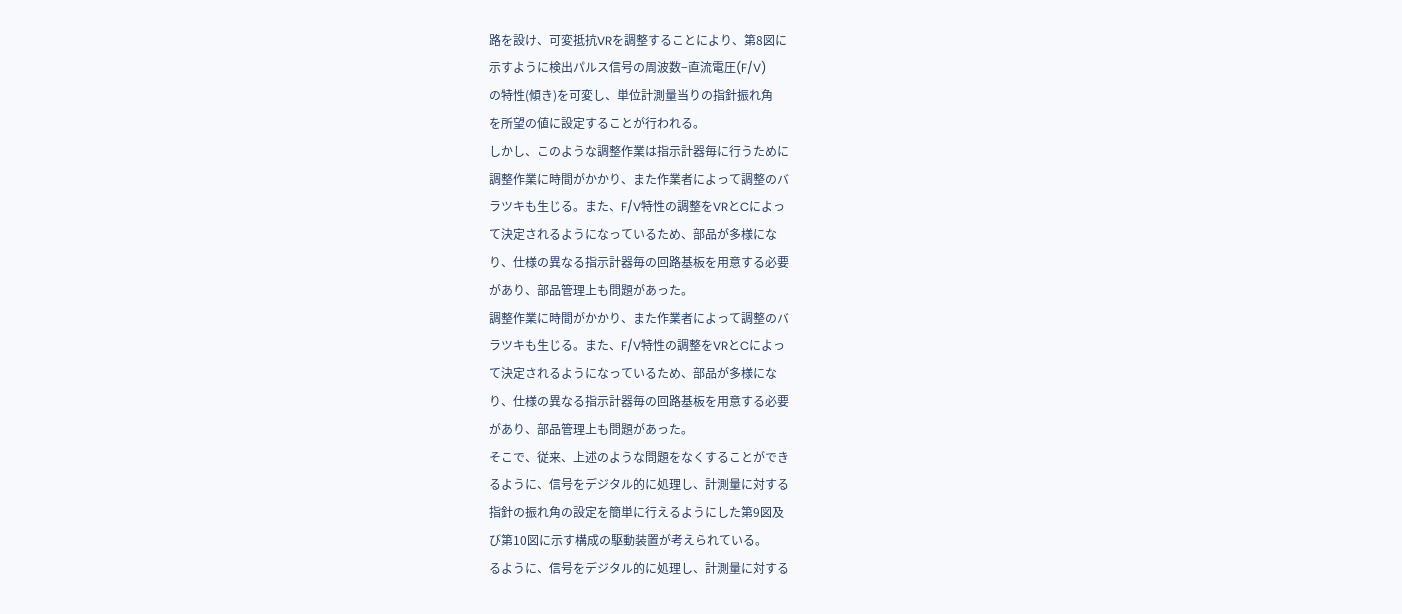路を設け、可変抵抗VRを調整することにより、第8図に
示すように検出パルス信号の周波数−直流電圧(F/V)
の特性(傾き)を可変し、単位計測量当りの指針振れ角
を所望の値に設定することが行われる。
しかし、このような調整作業は指示計器毎に行うために
調整作業に時間がかかり、また作業者によって調整のバ
ラツキも生じる。また、F/V特性の調整をVRとCによっ
て決定されるようになっているため、部品が多様にな
り、仕様の異なる指示計器毎の回路基板を用意する必要
があり、部品管理上も問題があった。
調整作業に時間がかかり、また作業者によって調整のバ
ラツキも生じる。また、F/V特性の調整をVRとCによっ
て決定されるようになっているため、部品が多様にな
り、仕様の異なる指示計器毎の回路基板を用意する必要
があり、部品管理上も問題があった。
そこで、従来、上述のような問題をなくすることができ
るように、信号をデジタル的に処理し、計測量に対する
指針の振れ角の設定を簡単に行えるようにした第9図及
び第10図に示す構成の駆動装置が考えられている。
るように、信号をデジタル的に処理し、計測量に対する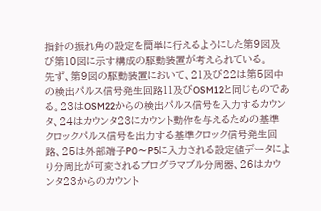指針の振れ角の設定を簡単に行えるようにした第9図及
び第10図に示す構成の駆動装置が考えられている。
先ず、第9図の駆動装置において、21及び22は第5図中
の検出パルス信号発生回路11及びOSM12と同じものであ
る。23はOSM22からの検出パルス信号を入力するカウン
タ、24はカウンタ23にカウント動作を与えるための基準
クロックパルス信号を出力する基準クロック信号発生回
路、25は外部端子P0〜P5に入力される設定値データによ
り分周比が可変されるプログラマブル分周器、26はカウ
ンタ23からのカウント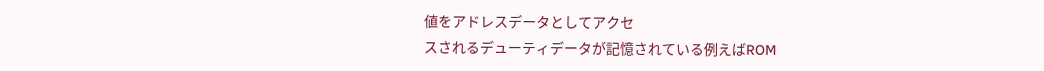値をアドレスデータとしてアクセ
スされるデューティデータが記憶されている例えばROM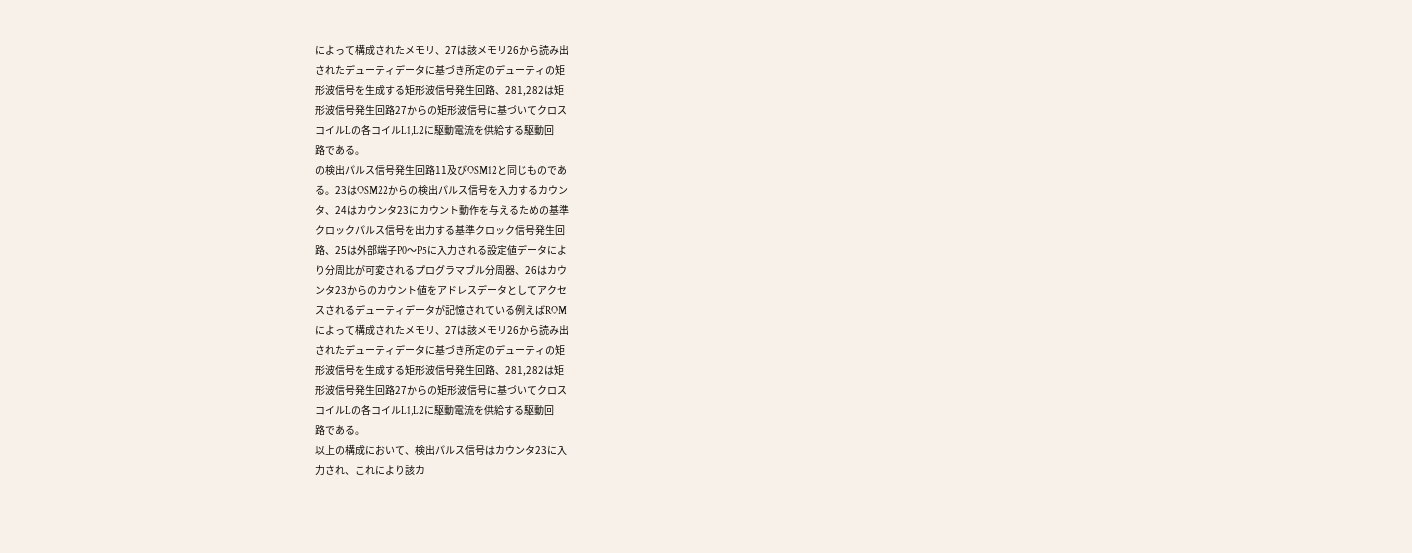によって構成されたメモリ、27は該メモリ26から読み出
されたデューティデータに基づき所定のデューティの矩
形波信号を生成する矩形波信号発生回路、281,282は矩
形波信号発生回路27からの矩形波信号に基づいてクロス
コイルLの各コイルL1,L2に駆動電流を供給する駆動回
路である。
の検出パルス信号発生回路11及びOSM12と同じものであ
る。23はOSM22からの検出パルス信号を入力するカウン
タ、24はカウンタ23にカウント動作を与えるための基準
クロックパルス信号を出力する基準クロック信号発生回
路、25は外部端子P0〜P5に入力される設定値データによ
り分周比が可変されるプログラマブル分周器、26はカウ
ンタ23からのカウント値をアドレスデータとしてアクセ
スされるデューティデータが記憶されている例えばROM
によって構成されたメモリ、27は該メモリ26から読み出
されたデューティデータに基づき所定のデューティの矩
形波信号を生成する矩形波信号発生回路、281,282は矩
形波信号発生回路27からの矩形波信号に基づいてクロス
コイルLの各コイルL1,L2に駆動電流を供給する駆動回
路である。
以上の構成において、検出パルス信号はカウンタ23に入
力され、これにより該カ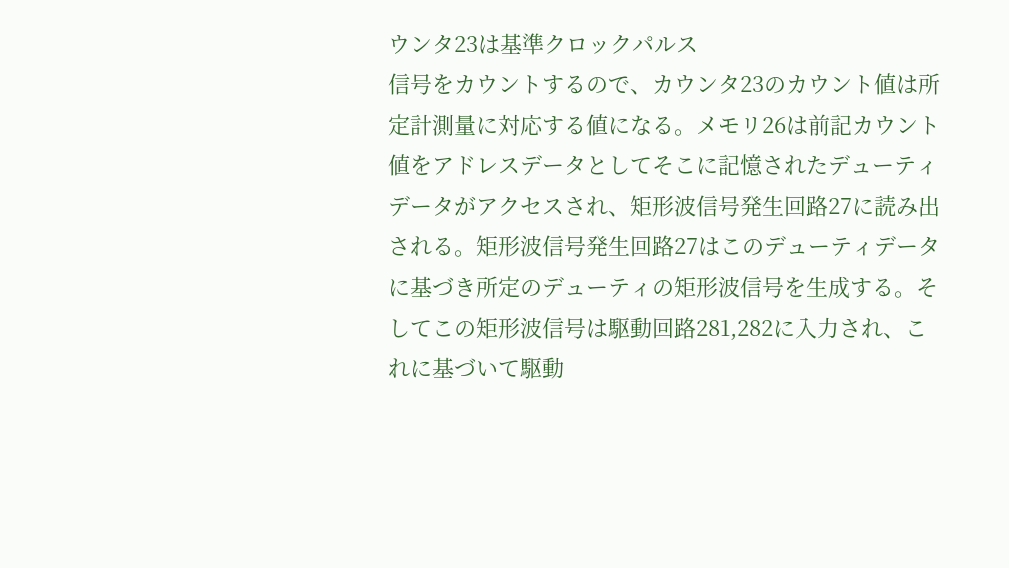ウンタ23は基準クロックパルス
信号をカウントするので、カウンタ23のカウント値は所
定計測量に対応する値になる。メモリ26は前記カウント
値をアドレスデータとしてそこに記憶されたデューティ
データがアクセスされ、矩形波信号発生回路27に読み出
される。矩形波信号発生回路27はこのデューティデータ
に基づき所定のデューティの矩形波信号を生成する。そ
してこの矩形波信号は駆動回路281,282に入力され、こ
れに基づいて駆動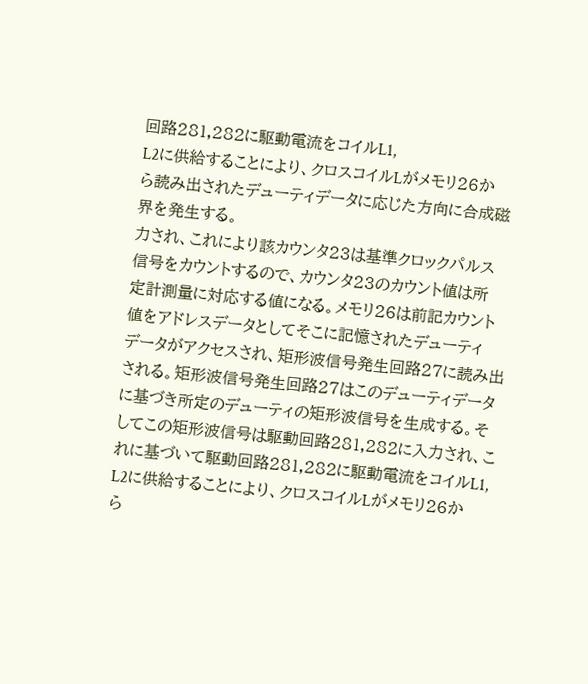回路281,282に駆動電流をコイルL1,
L2に供給することにより、クロスコイルLがメモリ26か
ら読み出されたデューティデータに応じた方向に合成磁
界を発生する。
力され、これにより該カウンタ23は基準クロックパルス
信号をカウントするので、カウンタ23のカウント値は所
定計測量に対応する値になる。メモリ26は前記カウント
値をアドレスデータとしてそこに記憶されたデューティ
データがアクセスされ、矩形波信号発生回路27に読み出
される。矩形波信号発生回路27はこのデューティデータ
に基づき所定のデューティの矩形波信号を生成する。そ
してこの矩形波信号は駆動回路281,282に入力され、こ
れに基づいて駆動回路281,282に駆動電流をコイルL1,
L2に供給することにより、クロスコイルLがメモリ26か
ら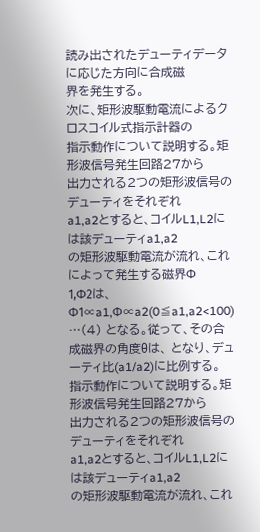読み出されたデューティデータに応じた方向に合成磁
界を発生する。
次に、矩形波駆動電流によるクロスコイル式指示計器の
指示動作について説明する。矩形波信号発生回路27から
出力される2つの矩形波信号のデューティをそれぞれ
a1,a2とすると、コイルL1,L2には該デューティa1,a2
の矩形波駆動電流が流れ、これによって発生する磁界Φ
1,Φ2は、 Φ1∝a1,Φ∝a2(0≦a1,a2<100) …(4) となる。従って、その合成磁界の角度θは、 となり、デューティ比(a1/a2)に比例する。
指示動作について説明する。矩形波信号発生回路27から
出力される2つの矩形波信号のデューティをそれぞれ
a1,a2とすると、コイルL1,L2には該デューティa1,a2
の矩形波駆動電流が流れ、これ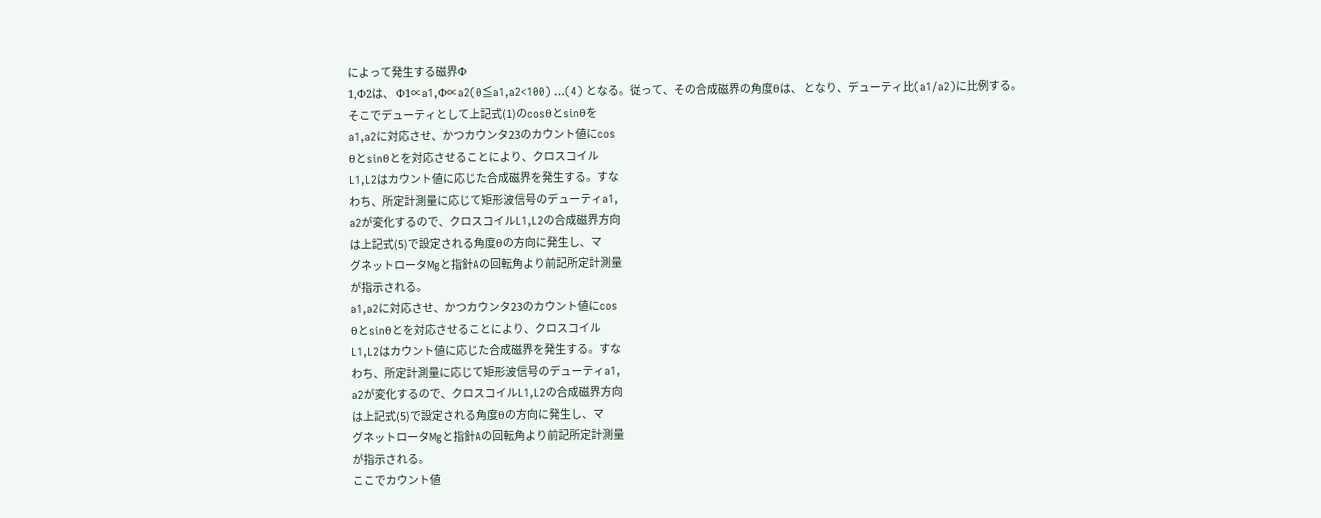によって発生する磁界Φ
1,Φ2は、 Φ1∝a1,Φ∝a2(0≦a1,a2<100) …(4) となる。従って、その合成磁界の角度θは、 となり、デューティ比(a1/a2)に比例する。
そこでデューティとして上記式(1)のcosθとsinθを
a1,a2に対応させ、かつカウンタ23のカウント値にcos
θとsinθとを対応させることにより、クロスコイル
L1,L2はカウント値に応じた合成磁界を発生する。すな
わち、所定計測量に応じて矩形波信号のデューティa1,
a2が変化するので、クロスコイルL1,L2の合成磁界方向
は上記式(5)で設定される角度θの方向に発生し、マ
グネットロータMgと指針Aの回転角より前記所定計測量
が指示される。
a1,a2に対応させ、かつカウンタ23のカウント値にcos
θとsinθとを対応させることにより、クロスコイル
L1,L2はカウント値に応じた合成磁界を発生する。すな
わち、所定計測量に応じて矩形波信号のデューティa1,
a2が変化するので、クロスコイルL1,L2の合成磁界方向
は上記式(5)で設定される角度θの方向に発生し、マ
グネットロータMgと指針Aの回転角より前記所定計測量
が指示される。
ここでカウント値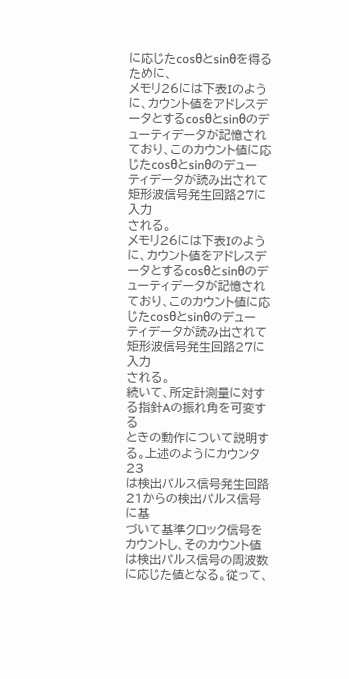に応じたcosθとsinθを得るために、
メモリ26には下表Iのように、カウント値をアドレスデ
ータとするcosθとsinθのデューティデータが記憶され
ており、このカウント値に応じたcosθとsinθのデュー
ティデータが読み出されて矩形波信号発生回路27に入力
される。
メモリ26には下表Iのように、カウント値をアドレスデ
ータとするcosθとsinθのデューティデータが記憶され
ており、このカウント値に応じたcosθとsinθのデュー
ティデータが読み出されて矩形波信号発生回路27に入力
される。
続いて、所定計測量に対する指針Aの振れ角を可変する
ときの動作について説明する。上述のようにカウンタ23
は検出パルス信号発生回路21からの検出パルス信号に基
づいて基準クロック信号をカウントし、そのカウント値
は検出パルス信号の周波数に応じた値となる。従って、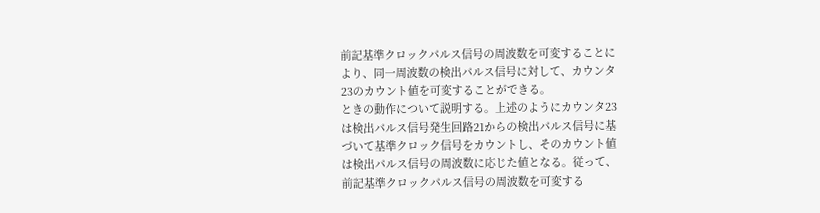前記基準クロックパルス信号の周波数を可変することに
より、同一周波数の検出パルス信号に対して、カウンタ
23のカウント値を可変することができる。
ときの動作について説明する。上述のようにカウンタ23
は検出パルス信号発生回路21からの検出パルス信号に基
づいて基準クロック信号をカウントし、そのカウント値
は検出パルス信号の周波数に応じた値となる。従って、
前記基準クロックパルス信号の周波数を可変する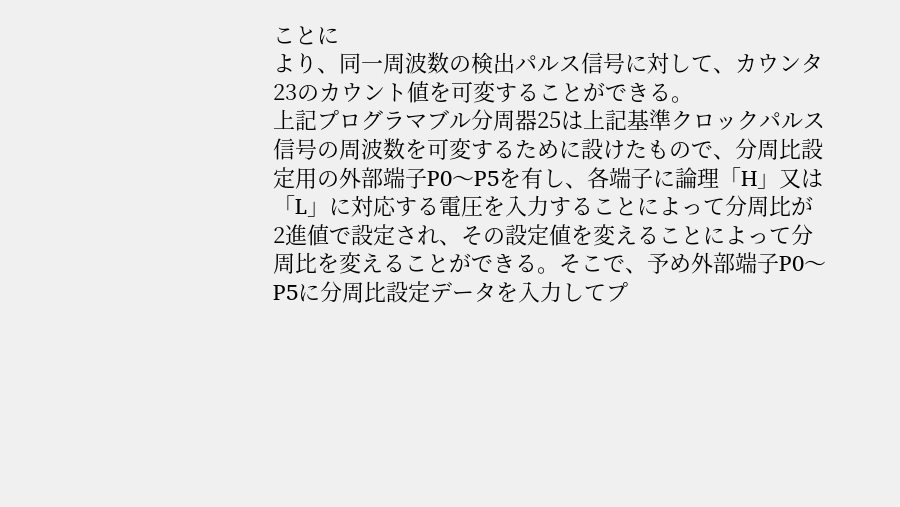ことに
より、同一周波数の検出パルス信号に対して、カウンタ
23のカウント値を可変することができる。
上記プログラマブル分周器25は上記基準クロックパルス
信号の周波数を可変するために設けたもので、分周比設
定用の外部端子P0〜P5を有し、各端子に論理「H」又は
「L」に対応する電圧を入力することによって分周比が
2進値で設定され、その設定値を変えることによって分
周比を変えることができる。そこで、予め外部端子P0〜
P5に分周比設定データを入力してプ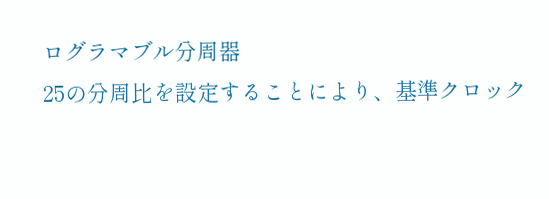ログラマブル分周器
25の分周比を設定することにより、基準クロック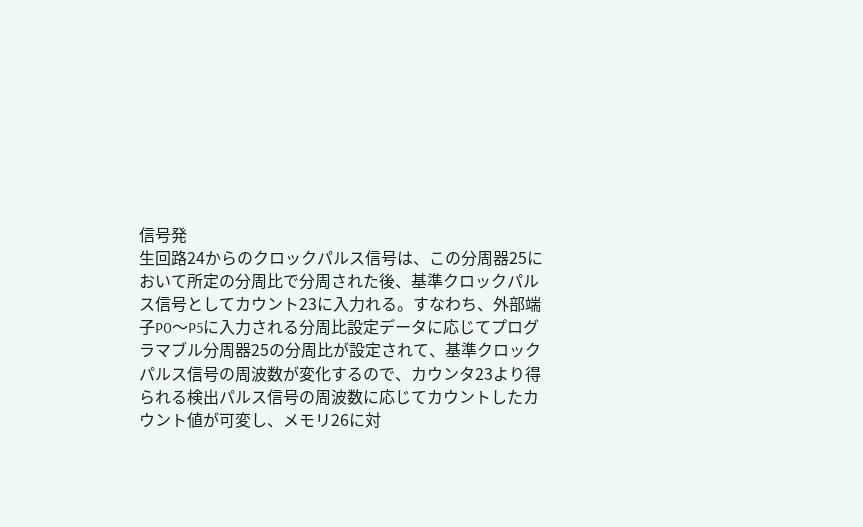信号発
生回路24からのクロックパルス信号は、この分周器25に
おいて所定の分周比で分周された後、基準クロックパル
ス信号としてカウント23に入力れる。すなわち、外部端
子P0〜P5に入力される分周比設定データに応じてプログ
ラマブル分周器25の分周比が設定されて、基準クロック
パルス信号の周波数が変化するので、カウンタ23より得
られる検出パルス信号の周波数に応じてカウントしたカ
ウント値が可変し、メモリ26に対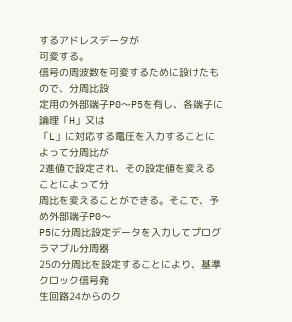するアドレスデータが
可変する。
信号の周波数を可変するために設けたもので、分周比設
定用の外部端子P0〜P5を有し、各端子に論理「H」又は
「L」に対応する電圧を入力することによって分周比が
2進値で設定され、その設定値を変えることによって分
周比を変えることができる。そこで、予め外部端子P0〜
P5に分周比設定データを入力してプログラマブル分周器
25の分周比を設定することにより、基準クロック信号発
生回路24からのク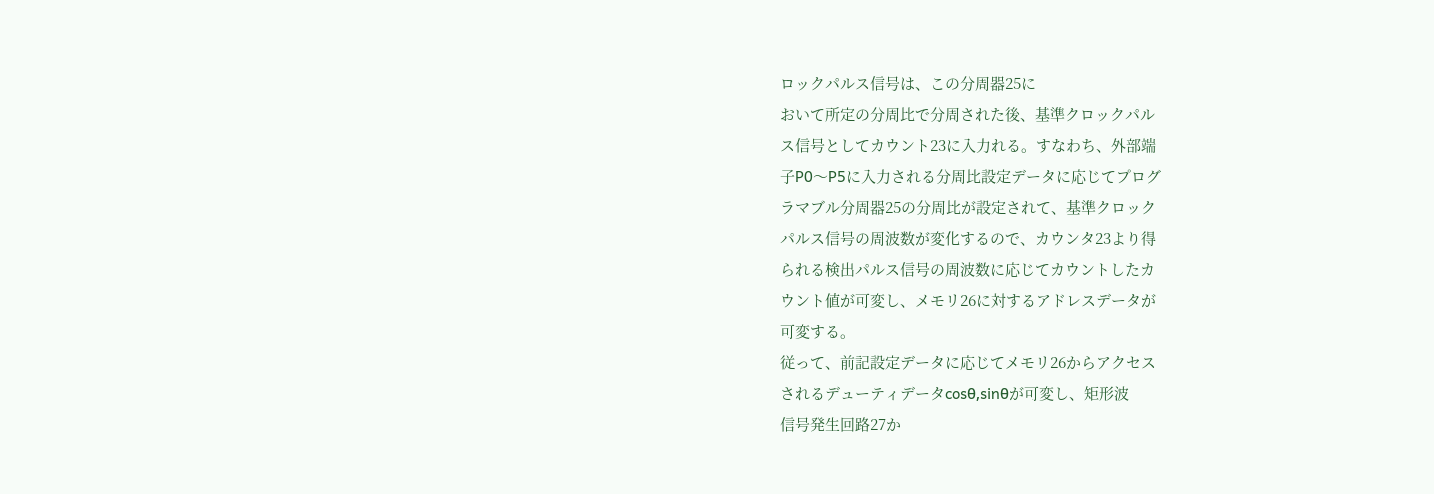ロックパルス信号は、この分周器25に
おいて所定の分周比で分周された後、基準クロックパル
ス信号としてカウント23に入力れる。すなわち、外部端
子P0〜P5に入力される分周比設定データに応じてプログ
ラマブル分周器25の分周比が設定されて、基準クロック
パルス信号の周波数が変化するので、カウンタ23より得
られる検出パルス信号の周波数に応じてカウントしたカ
ウント値が可変し、メモリ26に対するアドレスデータが
可変する。
従って、前記設定データに応じてメモリ26からアクセス
されるデューティデータcosθ,sinθが可変し、矩形波
信号発生回路27か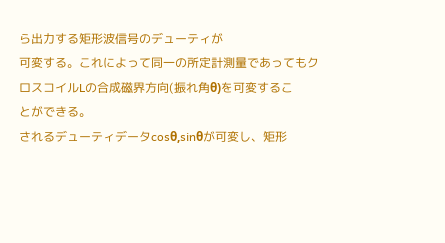ら出力する矩形波信号のデューティが
可変する。これによって同一の所定計測量であってもク
ロスコイルLの合成磁界方向(振れ角θ)を可変するこ
とができる。
されるデューティデータcosθ,sinθが可変し、矩形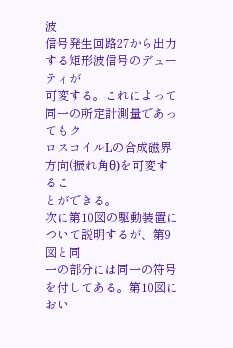波
信号発生回路27から出力する矩形波信号のデューティが
可変する。これによって同一の所定計測量であってもク
ロスコイルLの合成磁界方向(振れ角θ)を可変するこ
とができる。
次に第10図の駆動装置について説明するが、第9図と同
一の部分には同一の符号を付してある。第10図におい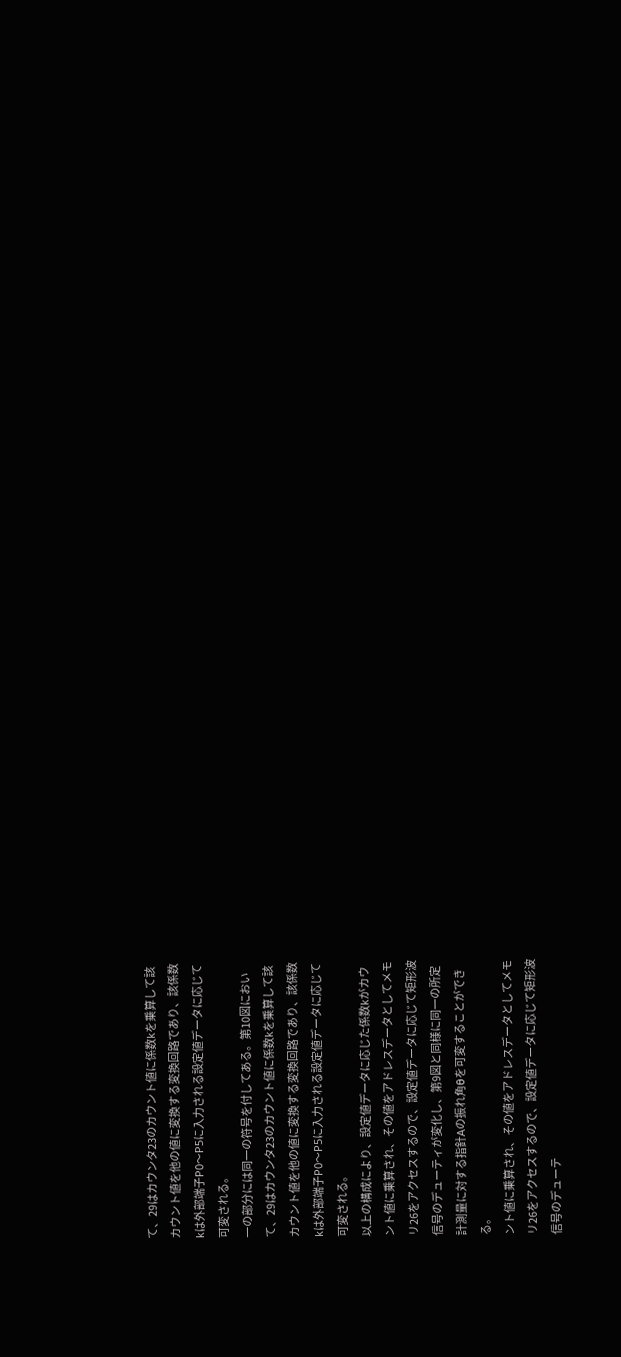て、29はカウンタ23のカウント値に係数kを乗算して該
カウント値を他の値に変換する変換回路であり、該係数
kは外部端子P0〜P5に入力される設定値データに応じて
可変される。
一の部分には同一の符号を付してある。第10図におい
て、29はカウンタ23のカウント値に係数kを乗算して該
カウント値を他の値に変換する変換回路であり、該係数
kは外部端子P0〜P5に入力される設定値データに応じて
可変される。
以上の構成により、設定値データに応じた係数kがカウ
ント値に乗算され、その値をアドレスデータとしてメモ
リ26をアクセスするので、設定値データに応じて矩形波
信号のデューティが変化し、第9図と同様に同一の所定
計測量に対する指針Aの振れ角θを可変することができ
る。
ント値に乗算され、その値をアドレスデータとしてメモ
リ26をアクセスするので、設定値データに応じて矩形波
信号のデューテ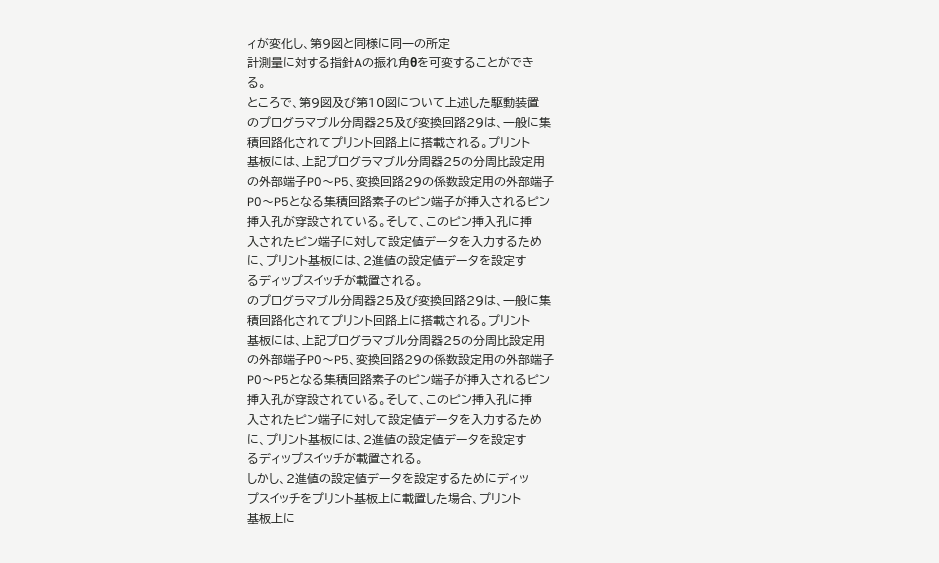ィが変化し、第9図と同様に同一の所定
計測量に対する指針Aの振れ角θを可変することができ
る。
ところで、第9図及び第10図について上述した駆動装置
のプログラマブル分周器25及び変換回路29は、一般に集
積回路化されてプリント回路上に搭載される。プリント
基板には、上記プログラマブル分周器25の分周比設定用
の外部端子P0〜P5、変換回路29の係数設定用の外部端子
P0〜P5となる集積回路素子のピン端子が挿入されるピン
挿入孔が穿設されている。そして、このピン挿入孔に挿
入されたピン端子に対して設定値データを入力するため
に、プリント基板には、2進値の設定値データを設定す
るディップスイッチが載置される。
のプログラマブル分周器25及び変換回路29は、一般に集
積回路化されてプリント回路上に搭載される。プリント
基板には、上記プログラマブル分周器25の分周比設定用
の外部端子P0〜P5、変換回路29の係数設定用の外部端子
P0〜P5となる集積回路素子のピン端子が挿入されるピン
挿入孔が穿設されている。そして、このピン挿入孔に挿
入されたピン端子に対して設定値データを入力するため
に、プリント基板には、2進値の設定値データを設定す
るディップスイッチが載置される。
しかし、2進値の設定値データを設定するためにディッ
プスイッチをプリント基板上に載置した場合、プリント
基板上に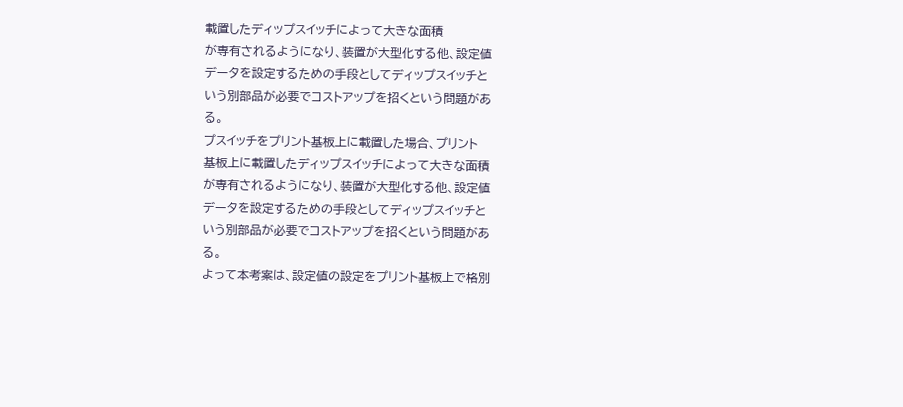載置したディップスイッチによって大きな面積
が専有されるようになり、装置が大型化する他、設定値
データを設定するための手段としてディップスイッチと
いう別部品が必要でコストアップを招くという問題があ
る。
プスイッチをプリント基板上に載置した場合、プリント
基板上に載置したディップスイッチによって大きな面積
が専有されるようになり、装置が大型化する他、設定値
データを設定するための手段としてディップスイッチと
いう別部品が必要でコストアップを招くという問題があ
る。
よって本考案は、設定値の設定をプリント基板上で格別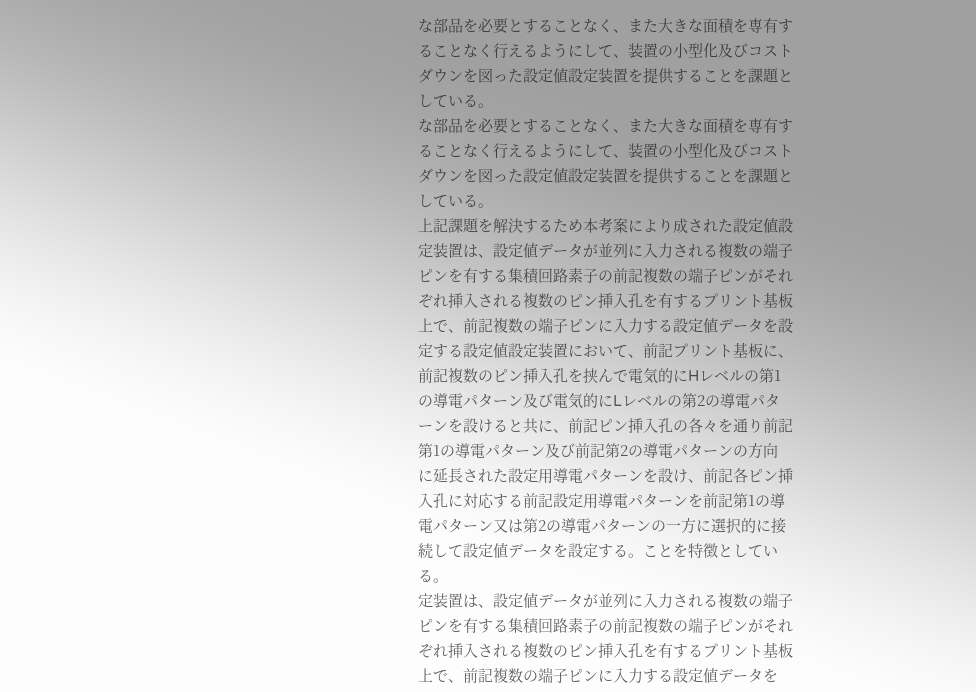な部品を必要とすることなく、また大きな面積を専有す
ることなく行えるようにして、装置の小型化及びコスト
ダウンを図った設定値設定装置を提供することを課題と
している。
な部品を必要とすることなく、また大きな面積を専有す
ることなく行えるようにして、装置の小型化及びコスト
ダウンを図った設定値設定装置を提供することを課題と
している。
上記課題を解決するため本考案により成された設定値設
定装置は、設定値データが並列に入力される複数の端子
ピンを有する集積回路素子の前記複数の端子ピンがそれ
ぞれ挿入される複数のピン挿入孔を有するプリント基板
上で、前記複数の端子ピンに入力する設定値データを設
定する設定値設定装置において、前記プリント基板に、
前記複数のピン挿入孔を挟んで電気的にHレベルの第1
の導電パターン及び電気的にLレベルの第2の導電パタ
ーンを設けると共に、前記ピン挿入孔の各々を通り前記
第1の導電パターン及び前記第2の導電パターンの方向
に延長された設定用導電パターンを設け、前記各ピン挿
入孔に対応する前記設定用導電パターンを前記第1の導
電パターン又は第2の導電パターンの一方に選択的に接
続して設定値データを設定する。ことを特徴としてい
る。
定装置は、設定値データが並列に入力される複数の端子
ピンを有する集積回路素子の前記複数の端子ピンがそれ
ぞれ挿入される複数のピン挿入孔を有するプリント基板
上で、前記複数の端子ピンに入力する設定値データを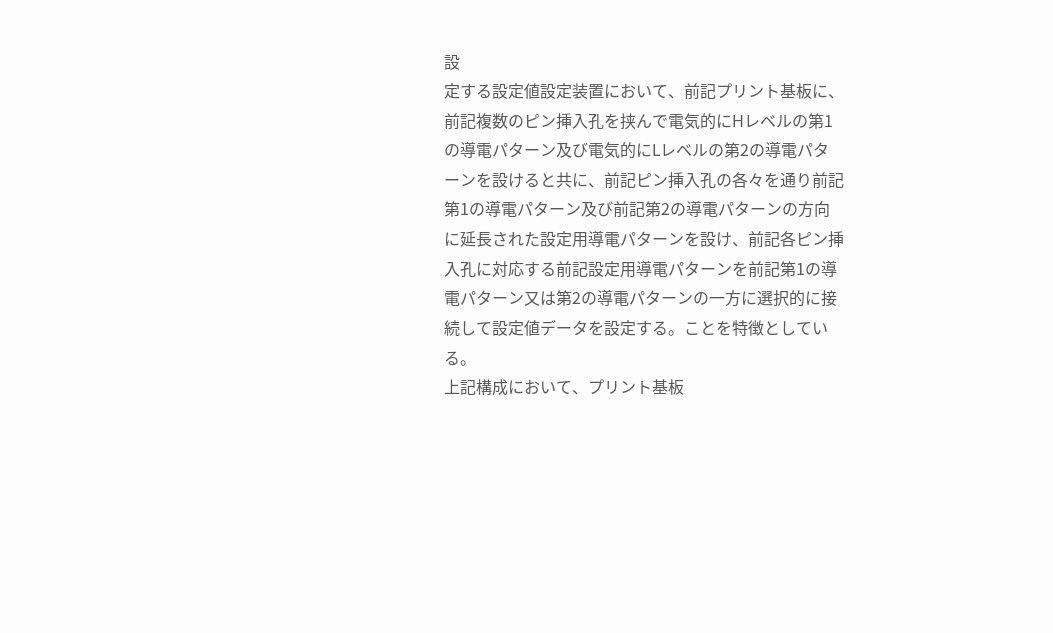設
定する設定値設定装置において、前記プリント基板に、
前記複数のピン挿入孔を挟んで電気的にHレベルの第1
の導電パターン及び電気的にLレベルの第2の導電パタ
ーンを設けると共に、前記ピン挿入孔の各々を通り前記
第1の導電パターン及び前記第2の導電パターンの方向
に延長された設定用導電パターンを設け、前記各ピン挿
入孔に対応する前記設定用導電パターンを前記第1の導
電パターン又は第2の導電パターンの一方に選択的に接
続して設定値データを設定する。ことを特徴としてい
る。
上記構成において、プリント基板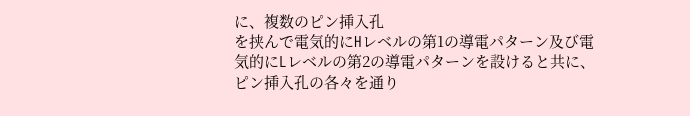に、複数のピン挿入孔
を挟んで電気的にHレベルの第1の導電パターン及び電
気的にLレベルの第2の導電パターンを設けると共に、
ピン挿入孔の各々を通り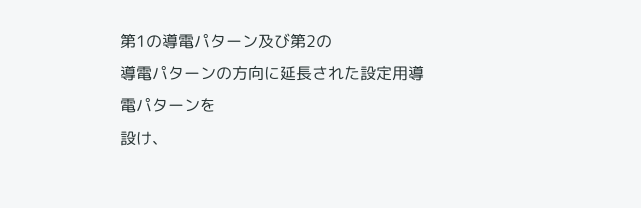第1の導電パターン及び第2の
導電パターンの方向に延長された設定用導電パターンを
設け、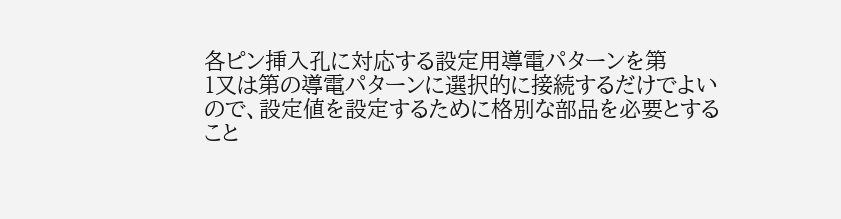各ピン挿入孔に対応する設定用導電パターンを第
1又は第の導電パターンに選択的に接続するだけでよい
ので、設定値を設定するために格別な部品を必要とする
こと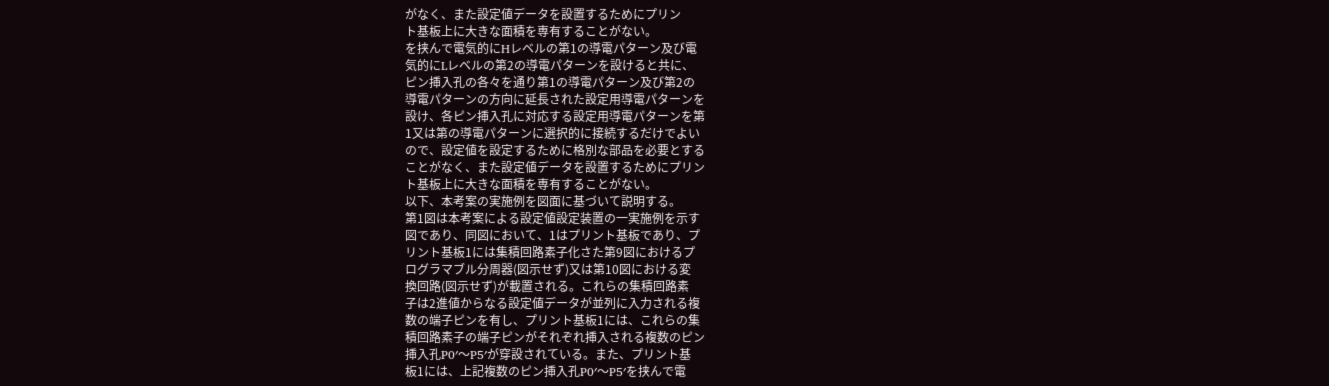がなく、また設定値データを設置するためにプリン
ト基板上に大きな面積を専有することがない。
を挟んで電気的にHレベルの第1の導電パターン及び電
気的にLレベルの第2の導電パターンを設けると共に、
ピン挿入孔の各々を通り第1の導電パターン及び第2の
導電パターンの方向に延長された設定用導電パターンを
設け、各ピン挿入孔に対応する設定用導電パターンを第
1又は第の導電パターンに選択的に接続するだけでよい
ので、設定値を設定するために格別な部品を必要とする
ことがなく、また設定値データを設置するためにプリン
ト基板上に大きな面積を専有することがない。
以下、本考案の実施例を図面に基づいて説明する。
第1図は本考案による設定値設定装置の一実施例を示す
図であり、同図において、1はプリント基板であり、プ
リント基板1には集積回路素子化さた第9図におけるプ
ログラマブル分周器(図示せず)又は第10図における変
換回路(図示せず)が載置される。これらの集積回路素
子は2進値からなる設定値データが並列に入力される複
数の端子ピンを有し、プリント基板1には、これらの集
積回路素子の端子ピンがそれぞれ挿入される複数のピン
挿入孔P0′〜P5′が穿設されている。また、プリント基
板1には、上記複数のピン挿入孔P0′〜P5′を挟んで電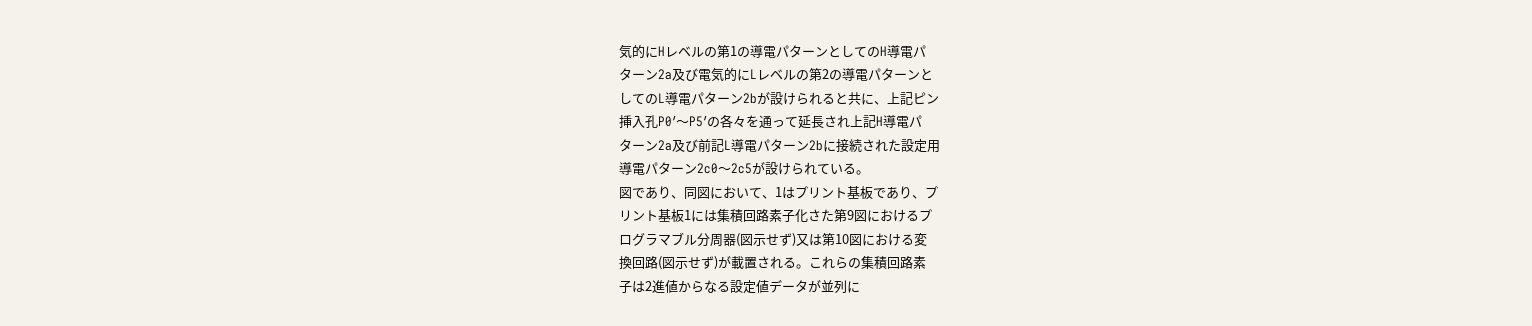気的にHレベルの第1の導電パターンとしてのH導電パ
ターン2a及び電気的にLレベルの第2の導電パターンと
してのL導電パターン2bが設けられると共に、上記ピン
挿入孔P0′〜P5′の各々を通って延長され上記H導電パ
ターン2a及び前記L導電パターン2bに接続された設定用
導電パターン2c0〜2c5が設けられている。
図であり、同図において、1はプリント基板であり、プ
リント基板1には集積回路素子化さた第9図におけるプ
ログラマブル分周器(図示せず)又は第10図における変
換回路(図示せず)が載置される。これらの集積回路素
子は2進値からなる設定値データが並列に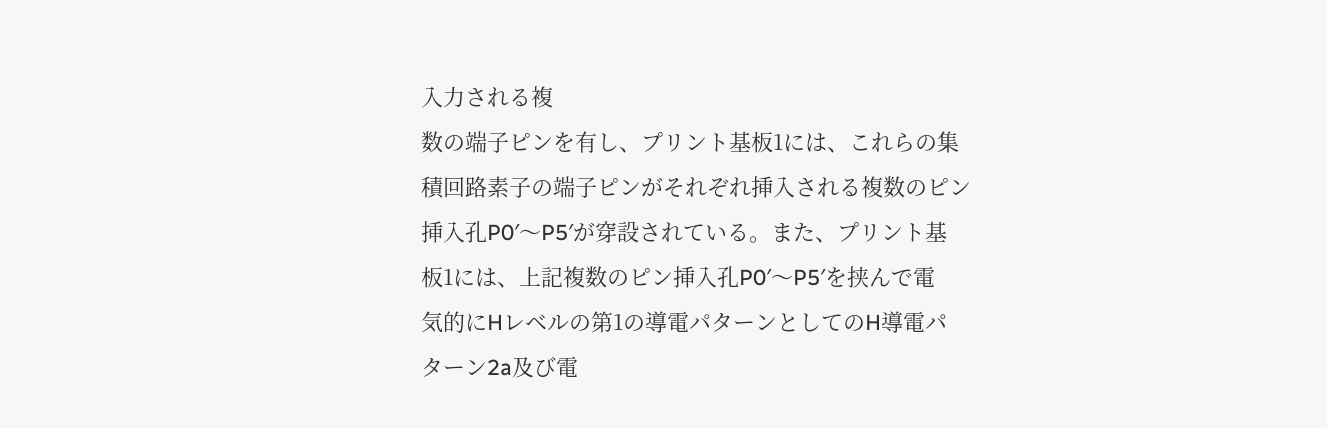入力される複
数の端子ピンを有し、プリント基板1には、これらの集
積回路素子の端子ピンがそれぞれ挿入される複数のピン
挿入孔P0′〜P5′が穿設されている。また、プリント基
板1には、上記複数のピン挿入孔P0′〜P5′を挟んで電
気的にHレベルの第1の導電パターンとしてのH導電パ
ターン2a及び電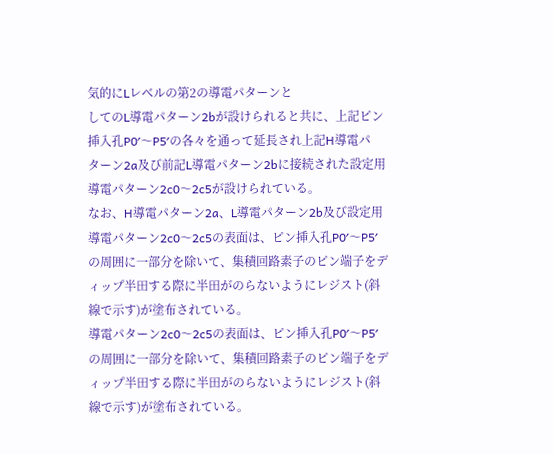気的にLレベルの第2の導電パターンと
してのL導電パターン2bが設けられると共に、上記ピン
挿入孔P0′〜P5′の各々を通って延長され上記H導電パ
ターン2a及び前記L導電パターン2bに接続された設定用
導電パターン2c0〜2c5が設けられている。
なお、H導電パターン2a、L導電パターン2b及び設定用
導電パターン2c0〜2c5の表面は、ピン挿入孔P0′〜P5′
の周囲に一部分を除いて、集積回路素子のピン端子をデ
ィップ半田する際に半田がのらないようにレジスト(斜
線で示す)が塗布されている。
導電パターン2c0〜2c5の表面は、ピン挿入孔P0′〜P5′
の周囲に一部分を除いて、集積回路素子のピン端子をデ
ィップ半田する際に半田がのらないようにレジスト(斜
線で示す)が塗布されている。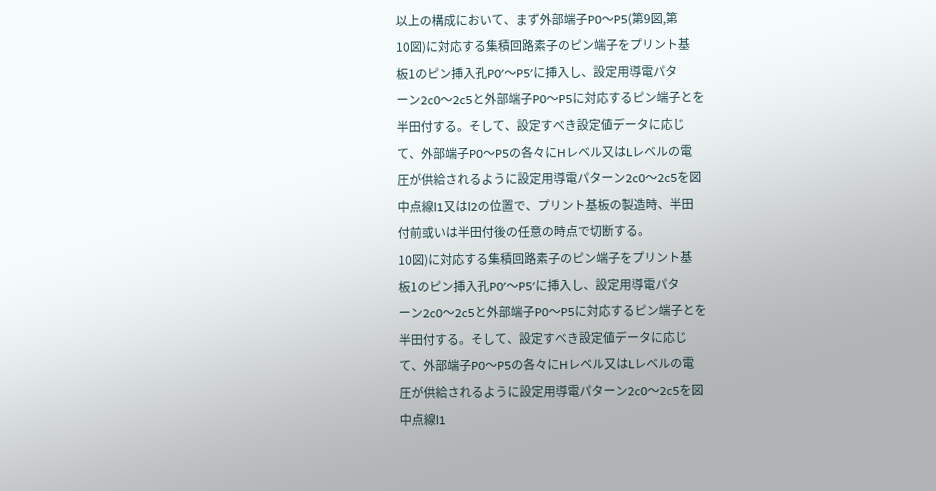以上の構成において、まず外部端子P0〜P5(第9図,第
10図)に対応する集積回路素子のピン端子をプリント基
板1のピン挿入孔P0′〜P5′に挿入し、設定用導電パタ
ーン2c0〜2c5と外部端子P0〜P5に対応するピン端子とを
半田付する。そして、設定すべき設定値データに応じ
て、外部端子P0〜P5の各々にHレベル又はLレベルの電
圧が供給されるように設定用導電パターン2c0〜2c5を図
中点線l1又はl2の位置で、プリント基板の製造時、半田
付前或いは半田付後の任意の時点で切断する。
10図)に対応する集積回路素子のピン端子をプリント基
板1のピン挿入孔P0′〜P5′に挿入し、設定用導電パタ
ーン2c0〜2c5と外部端子P0〜P5に対応するピン端子とを
半田付する。そして、設定すべき設定値データに応じ
て、外部端子P0〜P5の各々にHレベル又はLレベルの電
圧が供給されるように設定用導電パターン2c0〜2c5を図
中点線l1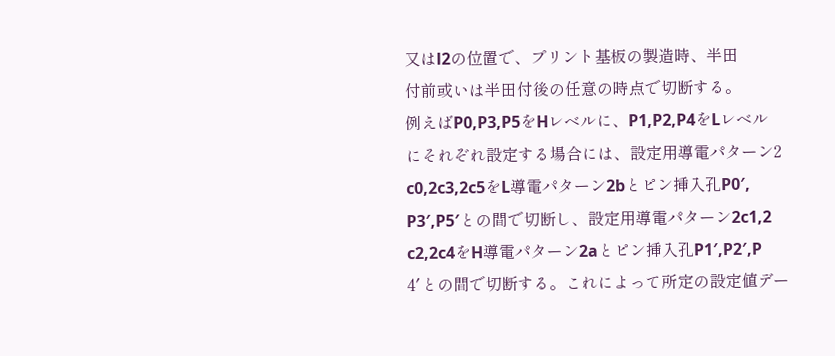又はl2の位置で、プリント基板の製造時、半田
付前或いは半田付後の任意の時点で切断する。
例えばP0,P3,P5をHレベルに、P1,P2,P4をLレベル
にそれぞれ設定する場合には、設定用導電パターン2
c0,2c3,2c5をL導電パターン2bとピン挿入孔P0′,
P3′,P5′との間で切断し、設定用導電パターン2c1,2
c2,2c4をH導電パターン2aとピン挿入孔P1′,P2′,P
4′との間で切断する。これによって所定の設定値デー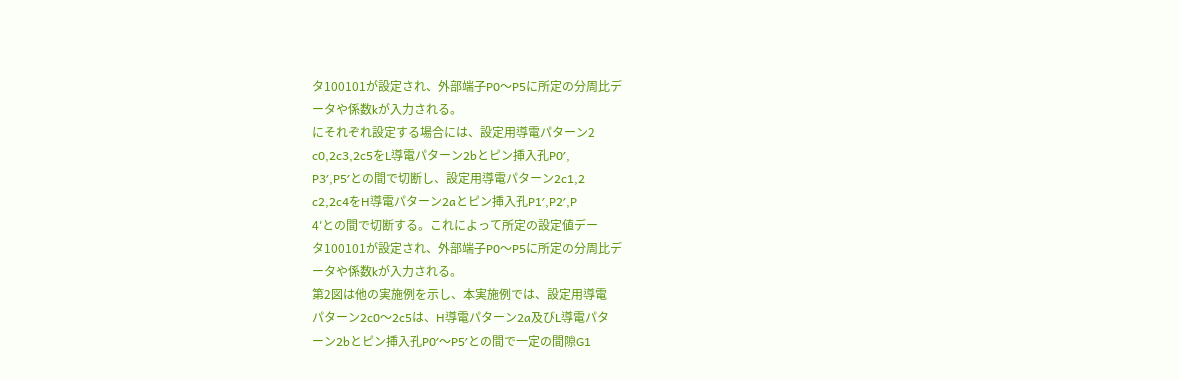タ100101が設定され、外部端子P0〜P5に所定の分周比デ
ータや係数kが入力される。
にそれぞれ設定する場合には、設定用導電パターン2
c0,2c3,2c5をL導電パターン2bとピン挿入孔P0′,
P3′,P5′との間で切断し、設定用導電パターン2c1,2
c2,2c4をH導電パターン2aとピン挿入孔P1′,P2′,P
4′との間で切断する。これによって所定の設定値デー
タ100101が設定され、外部端子P0〜P5に所定の分周比デ
ータや係数kが入力される。
第2図は他の実施例を示し、本実施例では、設定用導電
パターン2c0〜2c5は、H導電パターン2a及びL導電パタ
ーン2bとピン挿入孔P0′〜P5′との間で一定の間隙G1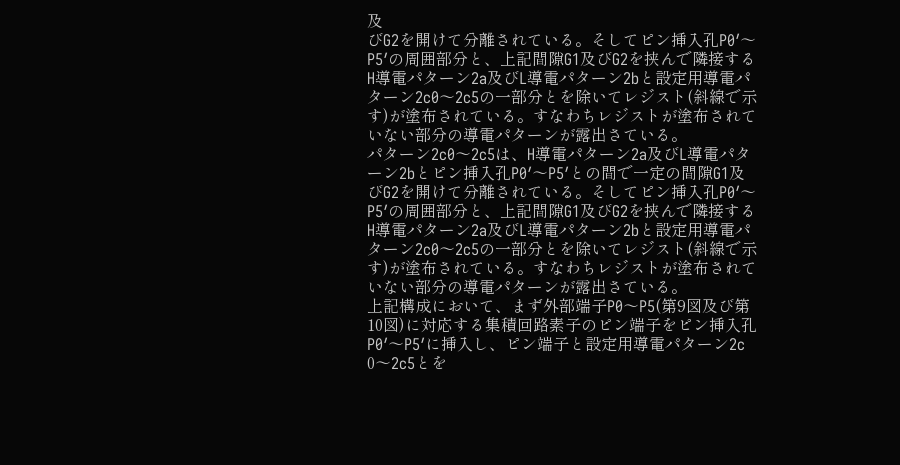及
びG2を開けて分離されている。そしてピン挿入孔P0′〜
P5′の周囲部分と、上記間隙G1及びG2を挟んで隣接する
H導電パターン2a及びL導電パターン2bと設定用導電パ
ターン2c0〜2c5の一部分とを除いてレジスト(斜線で示
す)が塗布されている。すなわちレジストが塗布されて
いない部分の導電パターンが露出さている。
パターン2c0〜2c5は、H導電パターン2a及びL導電パタ
ーン2bとピン挿入孔P0′〜P5′との間で一定の間隙G1及
びG2を開けて分離されている。そしてピン挿入孔P0′〜
P5′の周囲部分と、上記間隙G1及びG2を挟んで隣接する
H導電パターン2a及びL導電パターン2bと設定用導電パ
ターン2c0〜2c5の一部分とを除いてレジスト(斜線で示
す)が塗布されている。すなわちレジストが塗布されて
いない部分の導電パターンが露出さている。
上記構成において、まず外部端子P0〜P5(第9図及び第
10図)に対応する集積回路素子のピン端子をピン挿入孔
P0′〜P5′に挿入し、ピン端子と設定用導電パターン2c
0〜2c5とを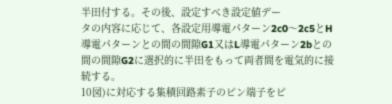半田付する。その後、設定すべき設定値デー
タの内容に応じて、各設定用導電パターン2c0〜2c5とH
導電パターンとの間の間隙G1又はL導電パターン2bとの
間の間隙G2に選択的に半田をもって両者間を電気的に接
続する。
10図)に対応する集積回路素子のピン端子をピ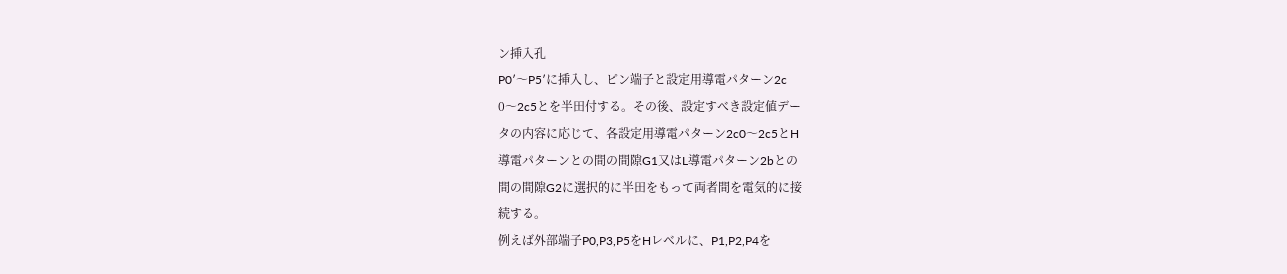ン挿入孔
P0′〜P5′に挿入し、ピン端子と設定用導電パターン2c
0〜2c5とを半田付する。その後、設定すべき設定値デー
タの内容に応じて、各設定用導電パターン2c0〜2c5とH
導電パターンとの間の間隙G1又はL導電パターン2bとの
間の間隙G2に選択的に半田をもって両者間を電気的に接
続する。
例えば外部端子P0,P3,P5をHレベルに、P1,P2,P4を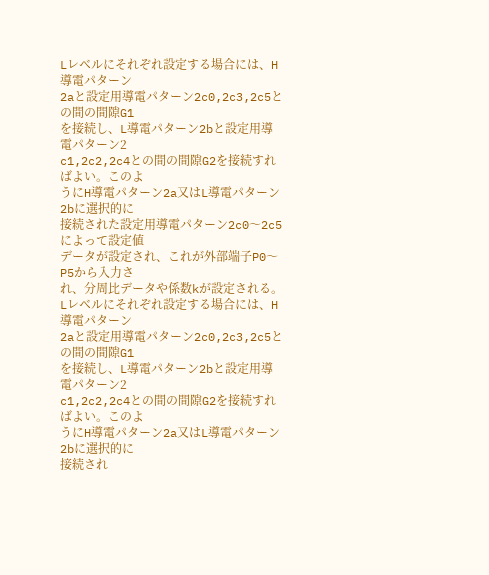Lレベルにそれぞれ設定する場合には、H導電パターン
2aと設定用導電パターン2c0,2c3,2c5との間の間隙G1
を接続し、L導電パターン2bと設定用導電パターン2
c1,2c2,2c4との間の間隙G2を接続すればよい。このよ
うにH導電パターン2a又はL導電パターン2bに選択的に
接続された設定用導電パターン2c0〜2c5によって設定値
データが設定され、これが外部端子P0〜P5から入力さ
れ、分周比データや係数kが設定される。
Lレベルにそれぞれ設定する場合には、H導電パターン
2aと設定用導電パターン2c0,2c3,2c5との間の間隙G1
を接続し、L導電パターン2bと設定用導電パターン2
c1,2c2,2c4との間の間隙G2を接続すればよい。このよ
うにH導電パターン2a又はL導電パターン2bに選択的に
接続され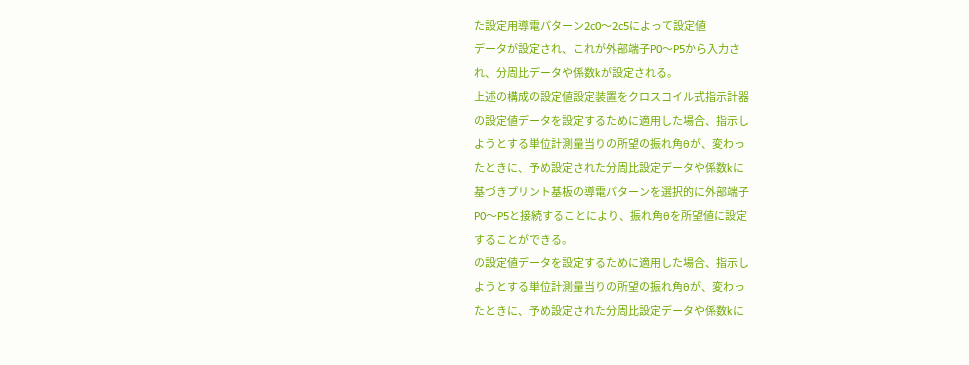た設定用導電パターン2c0〜2c5によって設定値
データが設定され、これが外部端子P0〜P5から入力さ
れ、分周比データや係数kが設定される。
上述の構成の設定値設定装置をクロスコイル式指示計器
の設定値データを設定するために適用した場合、指示し
ようとする単位計測量当りの所望の振れ角θが、変わっ
たときに、予め設定された分周比設定データや係数kに
基づきプリント基板の導電パターンを選択的に外部端子
P0〜P5と接続することにより、振れ角θを所望値に設定
することができる。
の設定値データを設定するために適用した場合、指示し
ようとする単位計測量当りの所望の振れ角θが、変わっ
たときに、予め設定された分周比設定データや係数kに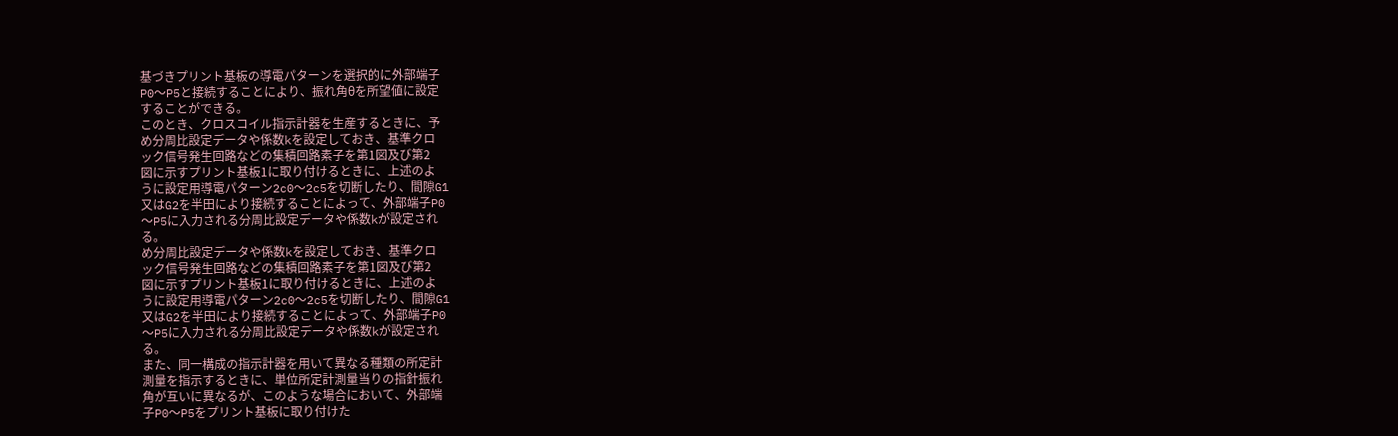基づきプリント基板の導電パターンを選択的に外部端子
P0〜P5と接続することにより、振れ角θを所望値に設定
することができる。
このとき、クロスコイル指示計器を生産するときに、予
め分周比設定データや係数kを設定しておき、基準クロ
ック信号発生回路などの集積回路素子を第1図及び第2
図に示すプリント基板1に取り付けるときに、上述のよ
うに設定用導電パターン2c0〜2c5を切断したり、間隙G1
又はG2を半田により接続することによって、外部端子P0
〜P5に入力される分周比設定データや係数kが設定され
る。
め分周比設定データや係数kを設定しておき、基準クロ
ック信号発生回路などの集積回路素子を第1図及び第2
図に示すプリント基板1に取り付けるときに、上述のよ
うに設定用導電パターン2c0〜2c5を切断したり、間隙G1
又はG2を半田により接続することによって、外部端子P0
〜P5に入力される分周比設定データや係数kが設定され
る。
また、同一構成の指示計器を用いて異なる種類の所定計
測量を指示するときに、単位所定計測量当りの指針振れ
角が互いに異なるが、このような場合において、外部端
子P0〜P5をプリント基板に取り付けた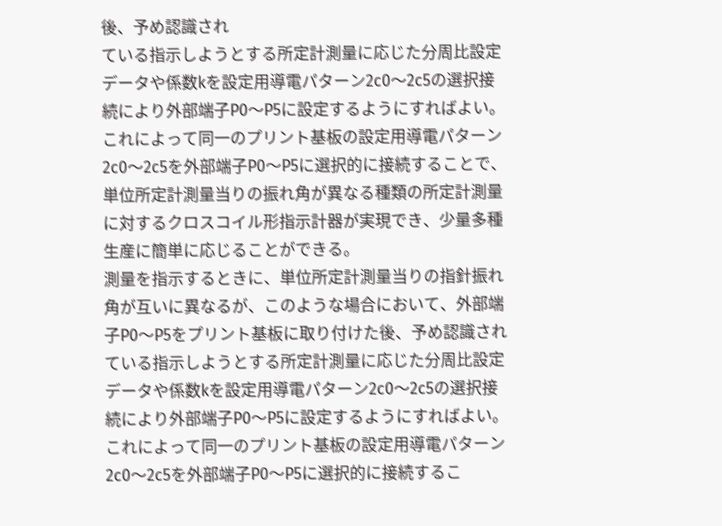後、予め認識され
ている指示しようとする所定計測量に応じた分周比設定
データや係数kを設定用導電パターン2c0〜2c5の選択接
続により外部端子P0〜P5に設定するようにすればよい。
これによって同一のプリント基板の設定用導電パターン
2c0〜2c5を外部端子P0〜P5に選択的に接続することで、
単位所定計測量当りの振れ角が異なる種類の所定計測量
に対するクロスコイル形指示計器が実現でき、少量多種
生産に簡単に応じることができる。
測量を指示するときに、単位所定計測量当りの指針振れ
角が互いに異なるが、このような場合において、外部端
子P0〜P5をプリント基板に取り付けた後、予め認識され
ている指示しようとする所定計測量に応じた分周比設定
データや係数kを設定用導電パターン2c0〜2c5の選択接
続により外部端子P0〜P5に設定するようにすればよい。
これによって同一のプリント基板の設定用導電パターン
2c0〜2c5を外部端子P0〜P5に選択的に接続するこ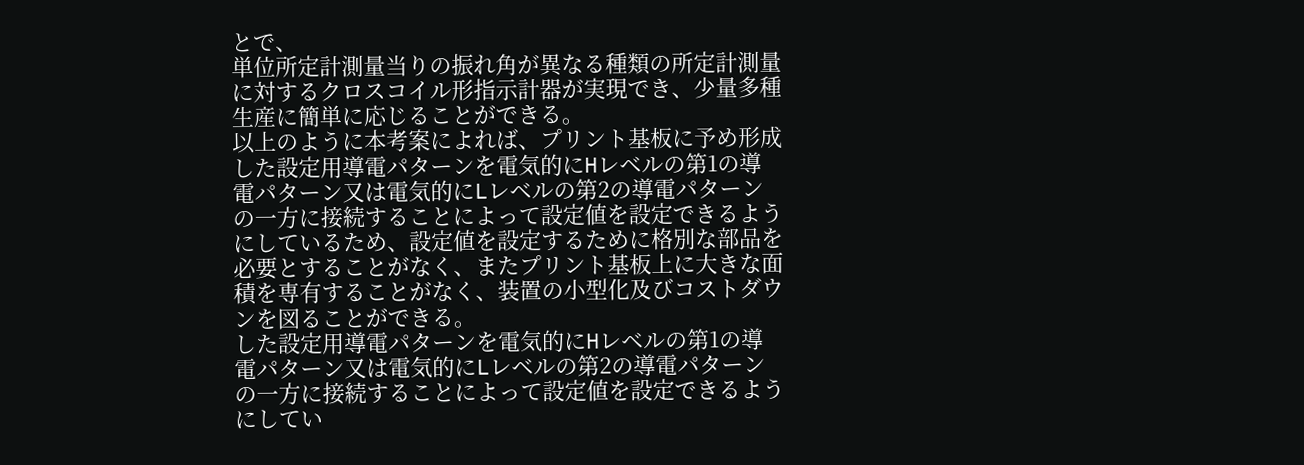とで、
単位所定計測量当りの振れ角が異なる種類の所定計測量
に対するクロスコイル形指示計器が実現でき、少量多種
生産に簡単に応じることができる。
以上のように本考案によれば、プリント基板に予め形成
した設定用導電パターンを電気的にHレベルの第1の導
電パターン又は電気的にLレベルの第2の導電パターン
の一方に接続することによって設定値を設定できるよう
にしているため、設定値を設定するために格別な部品を
必要とすることがなく、またプリント基板上に大きな面
積を専有することがなく、装置の小型化及びコストダウ
ンを図ることができる。
した設定用導電パターンを電気的にHレベルの第1の導
電パターン又は電気的にLレベルの第2の導電パターン
の一方に接続することによって設定値を設定できるよう
にしてい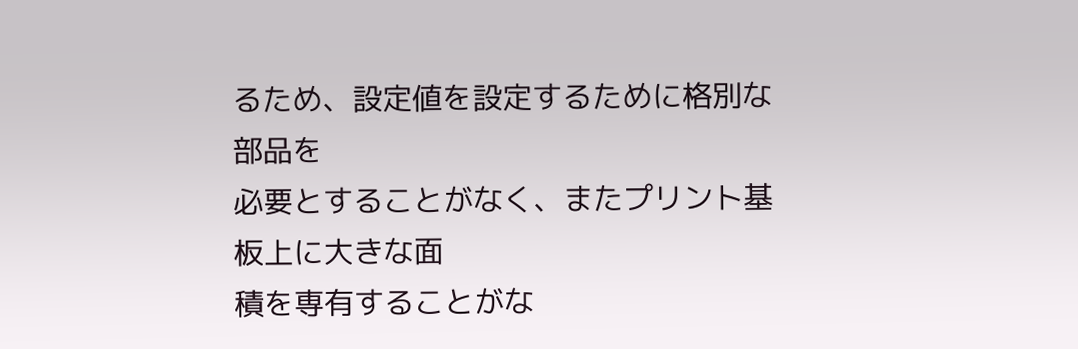るため、設定値を設定するために格別な部品を
必要とすることがなく、またプリント基板上に大きな面
積を専有することがな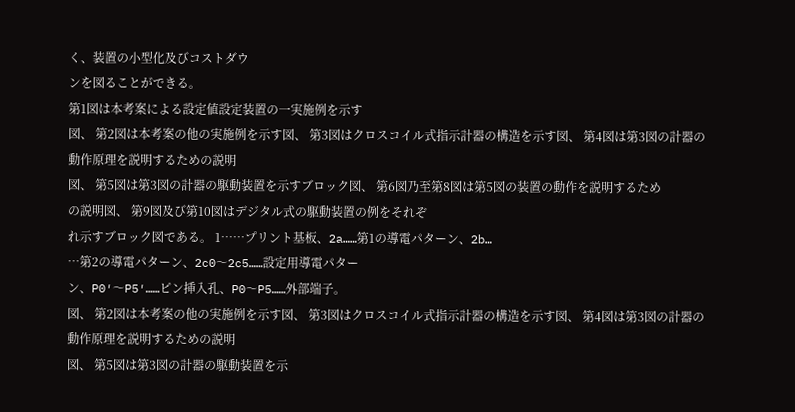く、装置の小型化及びコストダウ
ンを図ることができる。
第1図は本考案による設定値設定装置の一実施例を示す
図、 第2図は本考案の他の実施例を示す図、 第3図はクロスコイル式指示計器の構造を示す図、 第4図は第3図の計器の動作原理を説明するための説明
図、 第5図は第3図の計器の駆動装置を示すブロック図、 第6図乃至第8図は第5図の装置の動作を説明するため
の説明図、 第9図及び第10図はデジタル式の駆動装置の例をそれぞ
れ示すブロック図である。 1……プリント基板、2a……第1の導電パターン、2b…
…第2の導電パターン、2c0〜2c5……設定用導電パター
ン、P0′〜P5′……ピン挿入孔、P0〜P5……外部端子。
図、 第2図は本考案の他の実施例を示す図、 第3図はクロスコイル式指示計器の構造を示す図、 第4図は第3図の計器の動作原理を説明するための説明
図、 第5図は第3図の計器の駆動装置を示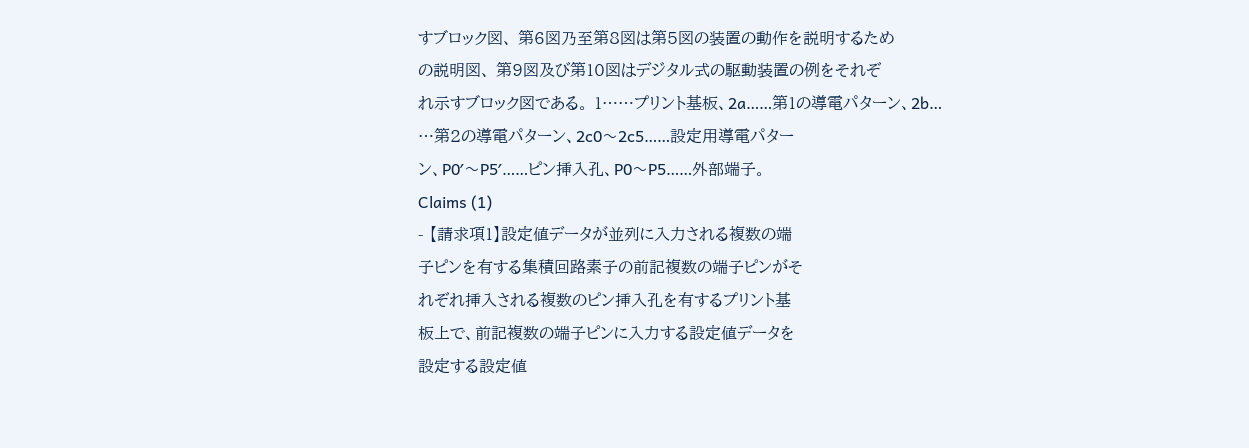すブロック図、 第6図乃至第8図は第5図の装置の動作を説明するため
の説明図、 第9図及び第10図はデジタル式の駆動装置の例をそれぞ
れ示すブロック図である。 1……プリント基板、2a……第1の導電パターン、2b…
…第2の導電パターン、2c0〜2c5……設定用導電パター
ン、P0′〜P5′……ピン挿入孔、P0〜P5……外部端子。
Claims (1)
- 【請求項1】設定値データが並列に入力される複数の端
子ピンを有する集積回路素子の前記複数の端子ピンがそ
れぞれ挿入される複数のピン挿入孔を有するプリント基
板上で、前記複数の端子ピンに入力する設定値データを
設定する設定値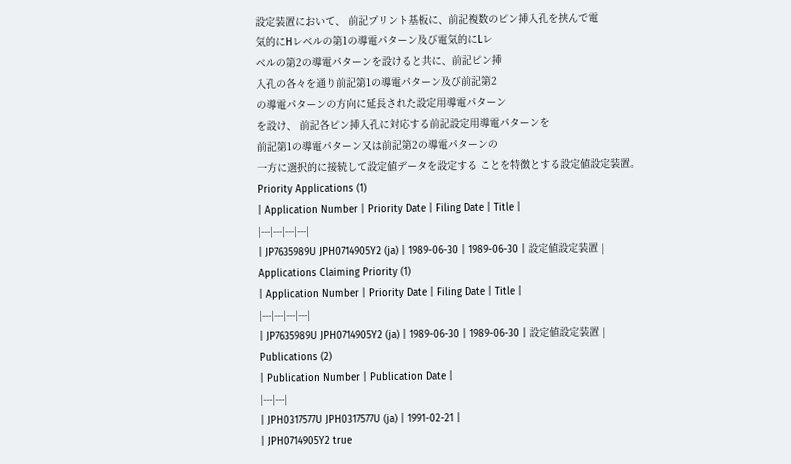設定装置において、 前記プリント基板に、前記複数のピン挿入孔を挟んで電
気的にHレベルの第1の導電パターン及び電気的にLレ
ベルの第2の導電パターンを設けると共に、前記ピン挿
入孔の各々を通り前記第1の導電パターン及び前記第2
の導電パターンの方向に延長された設定用導電パターン
を設け、 前記各ピン挿入孔に対応する前記設定用導電パターンを
前記第1の導電パターン又は前記第2の導電パターンの
一方に選択的に接続して設定値データを設定する ことを特徴とする設定値設定装置。
Priority Applications (1)
| Application Number | Priority Date | Filing Date | Title |
|---|---|---|---|
| JP7635989U JPH0714905Y2 (ja) | 1989-06-30 | 1989-06-30 | 設定値設定装置 |
Applications Claiming Priority (1)
| Application Number | Priority Date | Filing Date | Title |
|---|---|---|---|
| JP7635989U JPH0714905Y2 (ja) | 1989-06-30 | 1989-06-30 | 設定値設定装置 |
Publications (2)
| Publication Number | Publication Date |
|---|---|
| JPH0317577U JPH0317577U (ja) | 1991-02-21 |
| JPH0714905Y2 true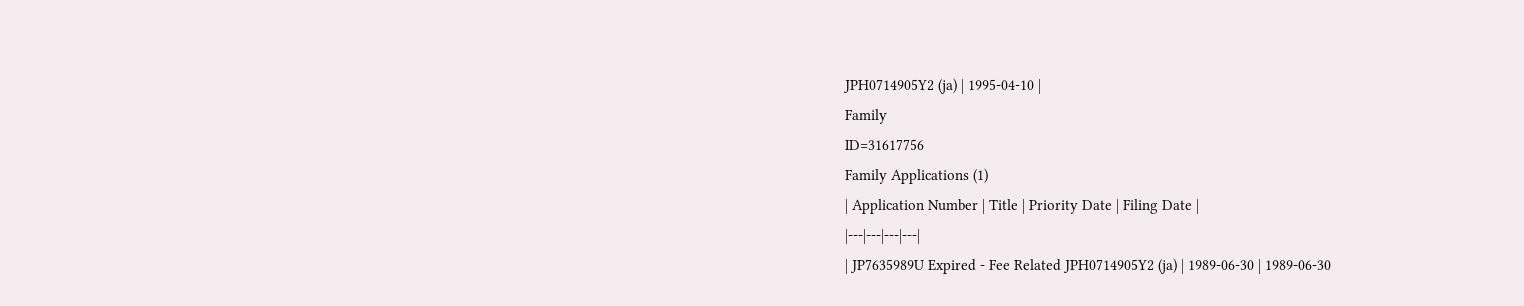JPH0714905Y2 (ja) | 1995-04-10 |
Family
ID=31617756
Family Applications (1)
| Application Number | Title | Priority Date | Filing Date |
|---|---|---|---|
| JP7635989U Expired - Fee Related JPH0714905Y2 (ja) | 1989-06-30 | 1989-06-30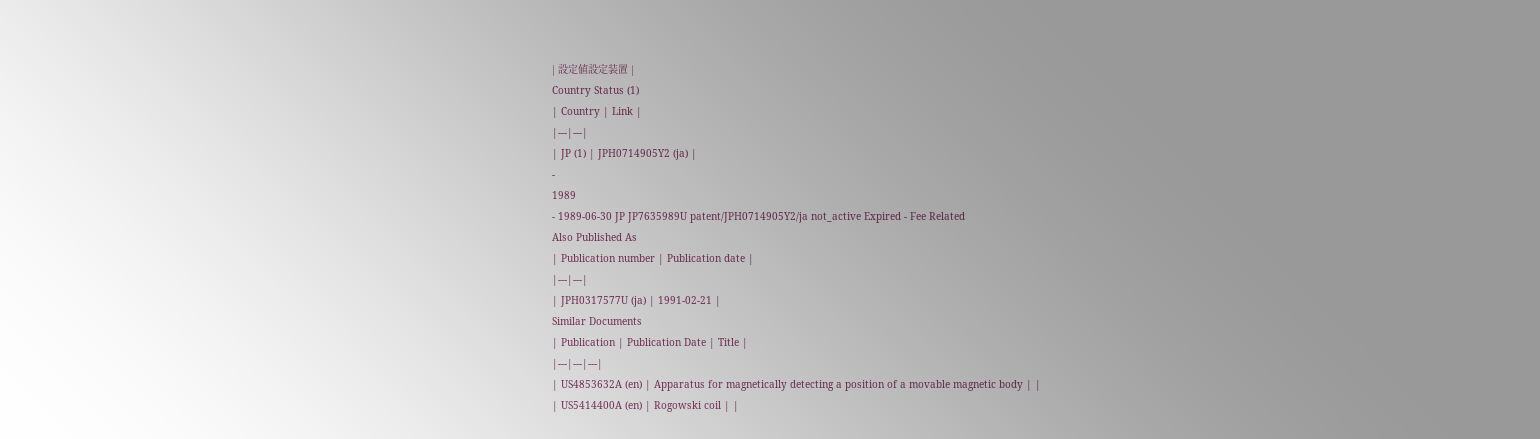| 設定値設定装置 |
Country Status (1)
| Country | Link |
|---|---|
| JP (1) | JPH0714905Y2 (ja) |
-
1989
- 1989-06-30 JP JP7635989U patent/JPH0714905Y2/ja not_active Expired - Fee Related
Also Published As
| Publication number | Publication date |
|---|---|
| JPH0317577U (ja) | 1991-02-21 |
Similar Documents
| Publication | Publication Date | Title |
|---|---|---|
| US4853632A (en) | Apparatus for magnetically detecting a position of a movable magnetic body | |
| US5414400A (en) | Rogowski coil | |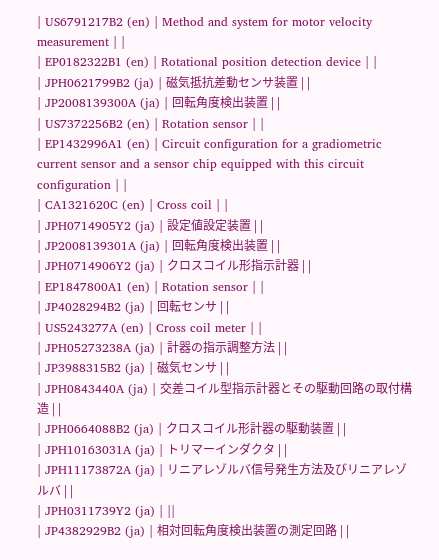| US6791217B2 (en) | Method and system for motor velocity measurement | |
| EP0182322B1 (en) | Rotational position detection device | |
| JPH0621799B2 (ja) | 磁気抵抗差動センサ装置 | |
| JP2008139300A (ja) | 回転角度検出装置 | |
| US7372256B2 (en) | Rotation sensor | |
| EP1432996A1 (en) | Circuit configuration for a gradiometric current sensor and a sensor chip equipped with this circuit configuration | |
| CA1321620C (en) | Cross coil | |
| JPH0714905Y2 (ja) | 設定値設定装置 | |
| JP2008139301A (ja) | 回転角度検出装置 | |
| JPH0714906Y2 (ja) | クロスコイル形指示計器 | |
| EP1847800A1 (en) | Rotation sensor | |
| JP4028294B2 (ja) | 回転センサ | |
| US5243277A (en) | Cross coil meter | |
| JPH05273238A (ja) | 計器の指示調整方法 | |
| JP3988315B2 (ja) | 磁気センサ | |
| JPH0843440A (ja) | 交差コイル型指示計器とその駆動回路の取付構造 | |
| JPH0664088B2 (ja) | クロスコイル形計器の駆動装置 | |
| JPH10163031A (ja) | トリマーインダクタ | |
| JPH11173872A (ja) | リニアレゾルバ信号発生方法及びリニアレゾルバ | |
| JPH0311739Y2 (ja) | ||
| JP4382929B2 (ja) | 相対回転角度検出装置の測定回路 | |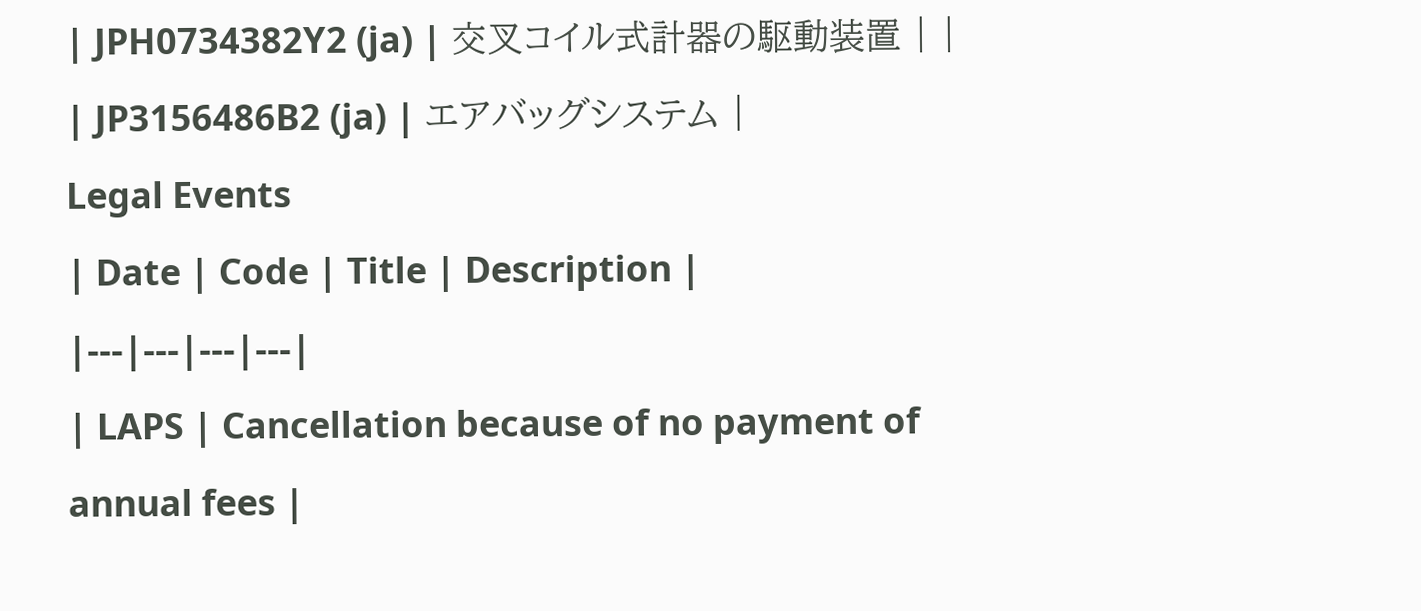| JPH0734382Y2 (ja) | 交叉コイル式計器の駆動装置 | |
| JP3156486B2 (ja) | エアバッグシステム |
Legal Events
| Date | Code | Title | Description |
|---|---|---|---|
| LAPS | Cancellation because of no payment of annual fees |